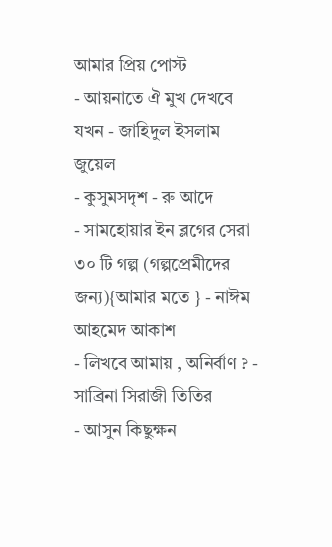আমার প্রিয় পোস্ট
- আয়নাতে ঐ মুখ দেখবে যখন - জাহিদুল ইসলাম জুয়েল
- কুসুমসদৃশ - রু আদে
- সামহোয়ার ইন ব্লগের সেরা ৩০ টি গল্প (গল্পপ্রেমীদের জন্য){আমার মতে } - নাঈম আহমেদ আকাশ
- লিখবে আমায় , অনির্বাণ ? - সাব্রিনা সিরাজী তিতির
- আসুন কিছুক্ষন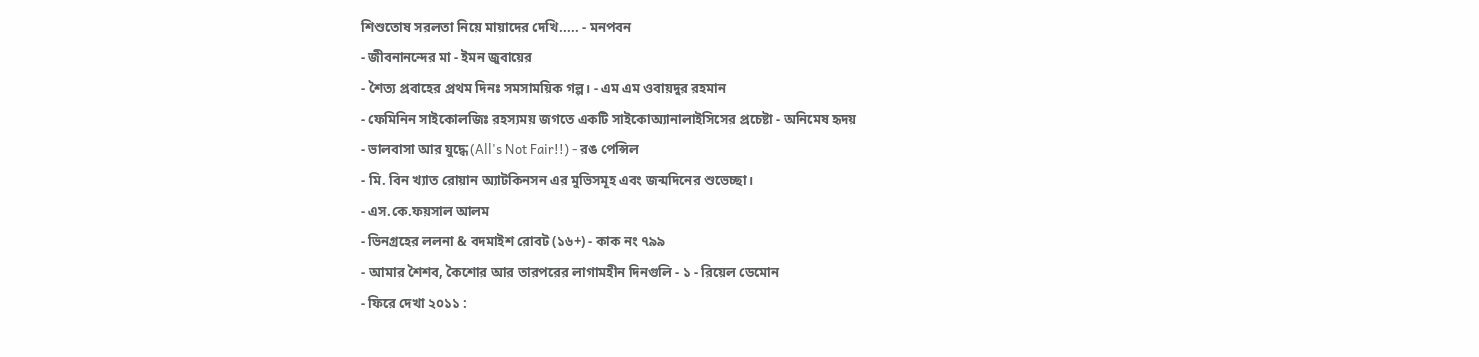শিশুতোষ সরলতা নিয়ে মায়াদের দেখি..... - মনপবন
- জীবনানন্দের মা - ইমন জুবায়ের
- শৈত্য প্রবাহের প্রথম দিনঃ সমসাময়িক গল্প। - এম এম ওবায়দুর রহমান
- ফেমিনিন সাইকোলজিঃ রহস্যময় জগতে একটি সাইকোঅ্যানালাইসিসের প্রচেষ্টা - অনিমেষ হৃদয়
- ভালবাসা আর যুদ্ধে (All's Not Fair!!) - রঙ পেন্সিল
- মি. বিন খ্যাত রোয়ান অ্যাটকিনসন এর মুভিসমূহ এবং জন্মদিনের শুভেচ্ছা।
- এস.কে.ফয়সাল আলম
- ভিনগ্রহের ললনা & বদমাইশ রোবট (১৬+) - কাক নং ৭৯৯
- আমার শৈশব, কৈশোর আর তারপরের লাগামহীন দিনগুলি - ১ - রিয়েল ডেমোন
- ফিরে দেখা ২০১১ :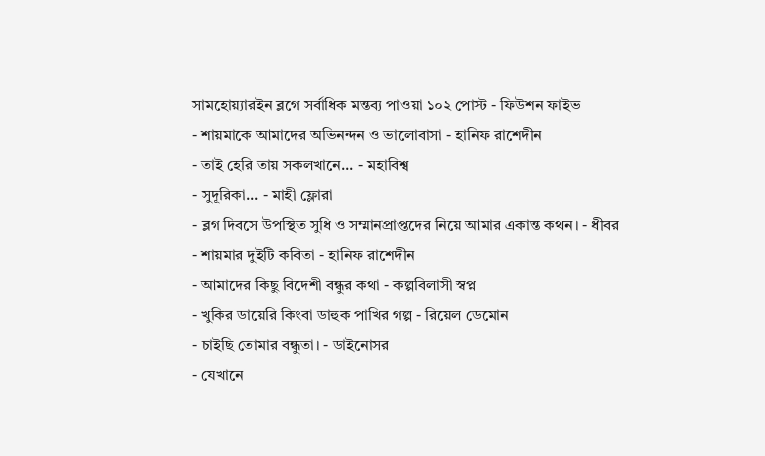সামহোয়্যারইন ব্লগে সর্বাধিক মন্তব্য পাওয়া ১০২ পোস্ট - ফিউশন ফাইভ
- শায়মাকে আমাদের অভিনন্দন ও ভালোবাসা - হানিফ রাশেদীন
- তাই হেরি তায় সকলখানে... - মহাবিশ্ব
- সুদূরিকা... - মাহী ফ্লোরা
- ব্লগ দিবসে উপস্থিত সুধি ও সম্মানপ্রাপ্তদের নিয়ে আমার একান্ত কথন। - ধীবর
- শায়মার দুইটি কবিতা - হানিফ রাশেদীন
- আমাদের কিছু বিদেশী বন্ধুর কথা - কল্পবিলাসী স্বপ্ন
- খুকির ডায়েরি কিংবা ডাহুক পাখির গল্প - রিয়েল ডেমোন
- চাইছি তোমার বন্ধুতা। - ডাইনোসর
- যেখানে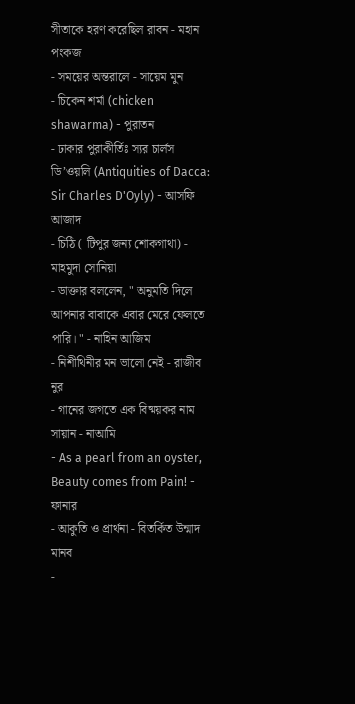সীতাকে হরণ করেছিল রাবন - মহান পংকজ
- সময়ের অন্তরালে - সায়েম মুন
- চিকেন শর্মা (chicken shawarma) - পুরাতন
- ঢাকার পুরাকীর্তিঃ স্যর চার্লস ডি’ওয়লি (Antiquities of Dacca: Sir Charles D'Oyly) - আসফি আজাদ
- চিঠি ( টিপুর জন্য শোকগাথা) - মাহমুদা সোনিয়া
- ডাক্তার বললেন, " অনুমতি দিলে আপনার বাবাকে এবার মেরে ফেলতে পারি। " - নাহিন আজিম
- নিশীথিনীর মন ভালো নেই - রাজীব নুর
- গানের জগতে এক বিষ্ময়কর নাম সায়ান - নাআমি
- As a pearl from an oyster, Beauty comes from Pain! - ফানার
- আকুতি ও প্রার্থনা - বিতর্কিত উন্মাদ মানব
-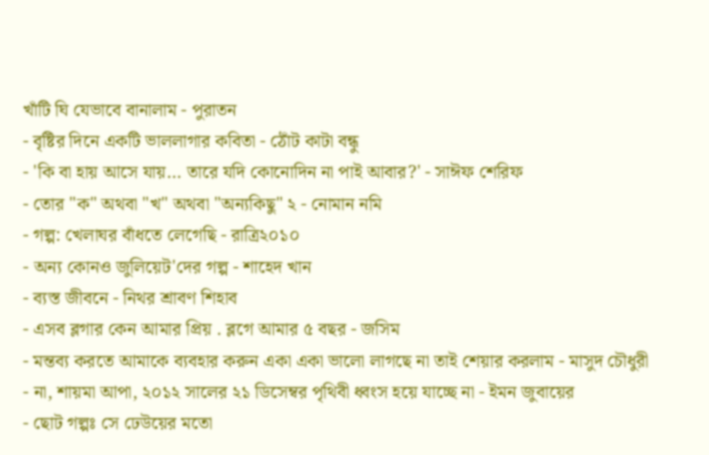খাঁটি ঘি যেভাবে বানালাম - পুরাতন
- বৃষ্টির দিনে একটি ভাললাগার কবিতা - ঠোঁট কাটা বন্ধু
- 'কি বা হায় আসে যায়... তারে যদি কোনোদিন না পাই আবার?' - সাঈফ শেরিফ
- তোর "ক" অথবা "খ" অথবা "অন্যকিছু" ২ - নোমান নমি
- গল্প: খেলাঘর বাঁধতে লেগেছি - রাত্রি২০১০
- অন্য কোনও জুলিয়েট'দের গল্প - শাহেদ খান
- ব্যস্ত জীবনে - নিথর শ্রাবণ শিহাব
- এসব ব্লগার কেন আমার প্রিয় . ব্লগে আমার ৫ বছর - জসিম
- মন্তব্য করতে আমাকে ব্যবহার করুন একা একা ভালো লাগছে না তাই শেয়ার করলাম - মাসুদ চৌধুরী
- না, শায়মা আপা, ২০১২ সালের ২১ ডিসেম্বর পৃথিবী ধ্বংস হয়ে যাচ্ছে না - ইমন জুবায়ের
- ছোট গল্পঃ সে ঢেউয়ের মতো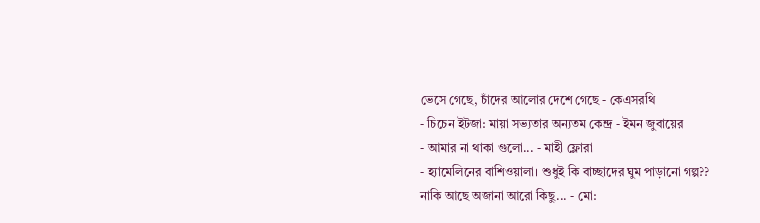ভেসে গেছে, চাঁদের আলোর দেশে গেছে - কেএসরথি
- চিচেন ইটজা: মায়া সভ্যতার অন্যতম কেন্দ্র - ইমন জুবায়ের
- আমার না থাকা গুলো... - মাহী ফ্লোরা
- হ্যামেলিনের বাশিওয়ালা। শুধুই কি বাচ্ছাদের ঘুম পাড়ানো গল্প?? নাকি আছে অজানা আরো কিছু... - মো: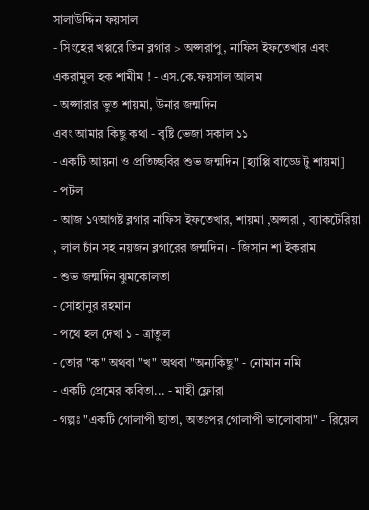সালাউদ্দিন ফয়সাল
- সিংহের খপ্পরে তিন ব্লগার > অপ্সরাপু, নাফিস ইফতেখার এবং একরামুল হক শামীম ! - এস.কে.ফয়সাল আলম
- অপ্সারার ভুত শায়মা, উনার জন্মদিন
এবং আমার কিছু কথা - বৃষ্টি ভেজা সকাল ১১
- একটি আয়না ও প্রতিচ্ছবির শুভ জন্মদিন [হ্যাপ্পি বাড্ডে টু শায়মা]
- পটল
- আজ ১৭আগষ্ট ব্লগার নাফিস ইফতেখার, শায়মা ,অপ্সরা , ব্যাকটেরিয়া , লাল চাঁন সহ নয়জন ব্লগারের জন্মদিন। - জিসান শা ইকরাম
- শুভ জন্মদিন ঝুমকোলতা
- সোহানুর রহমান
- পথে হল দেখা ১ - ত্রাতুল
- তোর "ক" অথবা "খ" অথবা "অন্যকিছু" - নোমান নমি
- একটি প্রেমের কবিতা... - মাহী ফ্লোরা
- গল্পঃ "একটি গোলাপী ছাতা, অতঃপর গোলাপী ভালোবাসা" - রিয়েল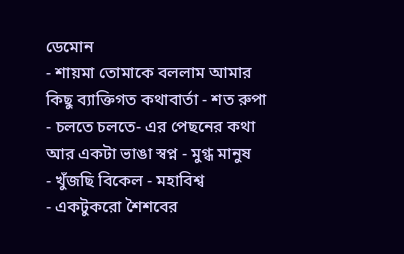ডেমোন
- শায়মা তোমাকে বললাম আমার কিছু ব্যাক্তিগত কথাবার্তা - শত রুপা
- চলতে চলতে- এর পেছনের কথা আর একটা ভাঙা স্বপ্ন - মুগ্ধ মানুষ
- খুঁজছি বিকেল - মহাবিশ্ব
- একটুকরো শৈশবের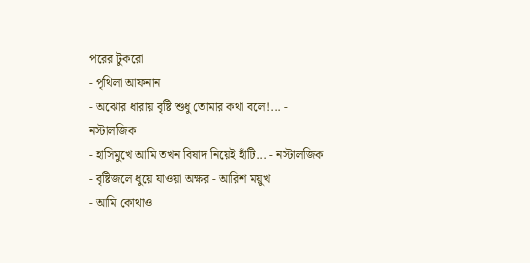পরের টুকরো
- পৃথিলা আফনান
- অঝোর ধারায় বৃষ্টি শুধু তোমার কথা বলে!... - নস্টালজিক
- হাসিমুখে আমি তখন বিষাদ নিয়েই হাঁটি... - নস্টালজিক
- বৃষ্টিজলে ধুয়ে যাওয়া অক্ষর - আরিশ ময়ুখ
- আমি কোথাও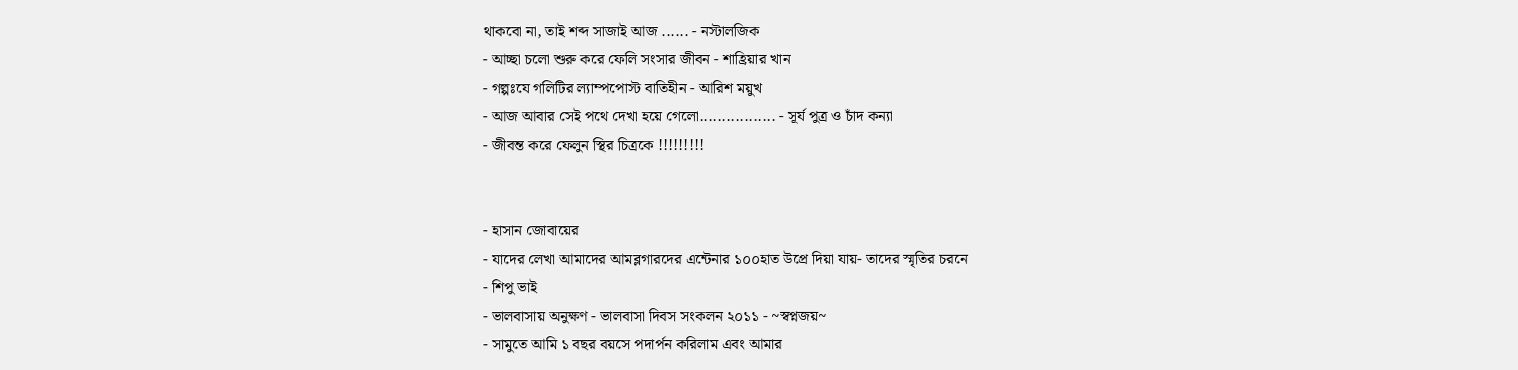থাকবো না, তাই শব্দ সাজাই আজ ...... - নস্টালজিক
- আচ্ছা চলো শুরু করে ফেলি সংসার জীবন - শাহ্রিয়ার খান
- গল্পঃযে গলিটির ল্যাম্পপোস্ট বাতিহীন - আরিশ ময়ুখ
- আজ আবার সেই পথে দেখা হয়ে গেলো................. - সূর্য পুত্র ও চাঁদ কন্যা
- জীবন্ত করে ফেলুন স্থির চিত্রকে !!!!!!!!!


- হাসান জোবায়ের
- যাদের লেখা আমাদের আমব্লগারদের এন্টেনার ১০০হাত উপ্রে দিয়া যায়- তাদের স্মৃতির চরনে
- শিপু ভাই
- ভালবাসায় অনুক্ষণ - ভালবাসা দিবস সংকলন ২০১১ - ~স্বপ্নজয়~
- সামুতে আমি ১ বছর বয়সে পদার্পন করিলাম এবং আমার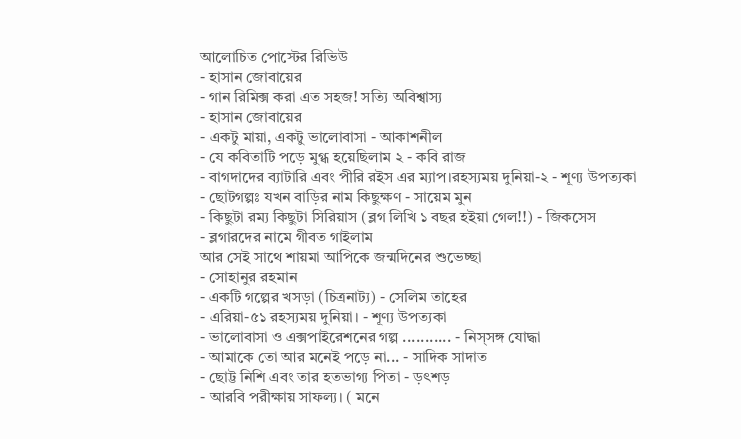আলোচিত পোস্টের রিভিউ
- হাসান জোবায়ের
- গান রিমিক্স করা এত সহজ! সত্যি অবিশ্বাস্য
- হাসান জোবায়ের
- একটু মায়া, একটু ভালোবাসা - আকাশনীল
- যে কবিতাটি পড়ে মুগ্ধ হয়েছিলাম ২ - কবি রাজ
- বাগদাদের ব্যাটারি এবং পীরি রইস এর ম্যাপ।রহস্যময় দুনিয়া-২ - শূণ্য উপত্যকা
- ছোটগল্পঃ যখন বাড়ির নাম কিছুক্ষণ - সায়েম মুন
- কিছুটা রম্য কিছুটা সিরিয়াস (ব্লগ লিখি ১ বছর হইয়া গেল!!) - জিকসেস
- ব্লগারদের নামে গীবত গাইলাম
আর সেই সাথে শায়মা আপিকে জন্মদিনের শুভেচ্ছা
- সোহানুর রহমান
- একটি গল্পের খসড়া (চিত্রনাট্য) - সেলিম তাহের
- এরিয়া-৫১ রহস্যময় দুনিয়া। - শূণ্য উপত্যকা
- ভালোবাসা ও এক্সপাইরেশনের গল্প ........... - নিস্সঙ্গ যোদ্ধা
- আমাকে তো আর মনেই পড়ে না... - সাদিক সাদাত
- ছোট্ট নিশি এবং তার হতভাগ্য পিতা - ড়ৎশড়
- আরবি পরীক্ষায় সাফল্য। ( মনে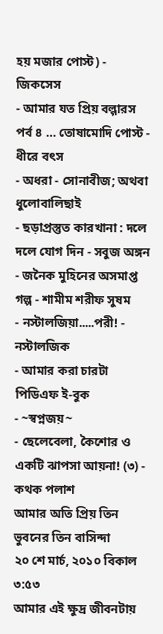হয় মজার পোস্ট) - জিকসেস
- আমার যত প্রিয় বল্গারস পর্ব ৪ … তোষামোদি পোস্ট - ধীরে বৎস
- অধরা - সোনাবীজ; অথবা ধুলোবালিছাই
- ছড়াপ্রস্তুত কারখানা : দলে দলে যোগ দিন - সবুজ অঙ্গন
- জনৈক মুহিনের অসমাপ্ত গল্প - শামীম শরীফ সুষম
- নস্টালজিয়া.....পরী! - নস্টালজিক
- আমার করা চারটা পিডিএফ ই-বুক
- ~স্বপ্নজয়~
- ছেলেবেলা, কৈশোর ও একটি ঝাপসা আয়না! (৩) - কথক পলাশ
আমার অতি প্রিয় তিন ভুবনের তিন বাসিন্দা
২০ শে মার্চ, ২০১০ বিকাল ৩:৫৩
আমার এই ক্ষুদ্র জীবনটায়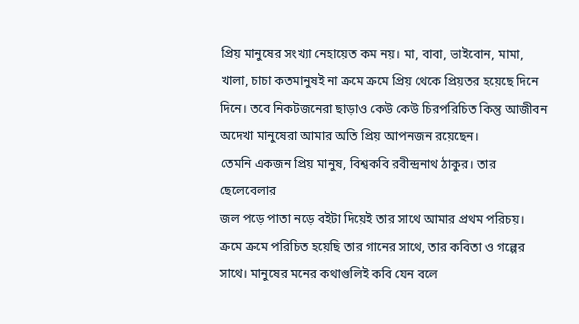প্রিয় মানুষের সংখ্যা নেহায়েত কম নয়। মা, বাবা, ভাইবোন, মামা, খালা, চাচা কতমানুষই না ক্রমে ক্রমে প্রিয় থেকে প্রিয়তর হয়েছে দিনে দিনে। তবে নিকটজনেরা ছাড়াও কেউ কেউ চিরপরিচিত কিন্তু আজীবন অদেখা মানুষেরা আমার অতি প্রিয় আপনজন রয়েছেন।
তেমনি একজন প্রিয় মানুষ, বিশ্বকবি রবীন্দ্রনাথ ঠাকুর। তার ছেলেবেলার
জল পড়ে পাতা নড়ে বইটা দিয়েই তার সাথে আমার প্রথম পরিচয়। ক্রমে ক্রমে পরিচিত হয়েছি তার গানের সাথে, তার কবিতা ও গল্পের সাথে। মানুষের মনের কথাগুলিই কবি যেন বলে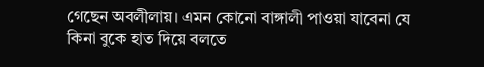গেছেন অবলীলায়। এমন কোনো বাঙ্গালী পাওয়া যাবেনা যে কিনা বুকে হাত দিয়ে বলতে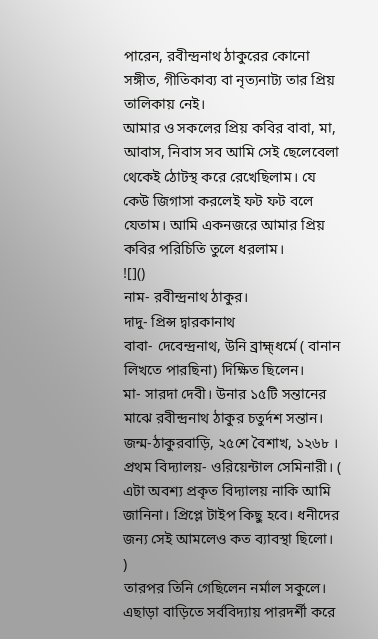পারেন, রবীন্দ্রনাথ ঠাকুরের কোনো সঙ্গীত, গীতিকাব্য বা নৃত্যনাট্য তার প্রিয় তালিকায় নেই।
আমার ও সকলের প্রিয় কবির বাবা, মা, আবাস, নিবাস সব আমি সেই ছেলেবেলা থেকেই ঠোটস্থ করে রেখেছিলাম। যে কেউ জিগাসা করলেই ফট ফট বলে যেতাম। আমি একনজরে আমার প্রিয় কবির পরিচিতি তুলে ধরলাম।
![]()
নাম- রবীন্দ্রনাথ ঠাকুর।
দাদু- প্রিন্স দ্বারকানাথ
বাবা- দেবেন্দ্রনাথ, উনি ব্রাহ্ম্ধর্মে ( বানান লিখতে পারছিনা) দিক্ষিত ছিলেন।
মা- সারদা দেবী। উনার ১৫টি সন্তানের মাঝে রবীন্দ্রনাথ ঠাকুর চতুর্দশ সন্তান।
জন্ম-ঠাকুরবাড়ি, ২৫শে বৈশাখ, ১২৬৮ ।
প্রথম বিদ্যালয়- ওরিয়েন্টাল সেমিনারী। ( এটা অবশ্য প্রকৃত বিদ্যালয় নাকি আমি জানিনা। প্রিপ্লে টাইপ কিছু হবে। ধনীদের জন্য সেই আমলেও কত ব্যাবস্থা ছিলো।
)
তারপর তিনি গেছিলেন নর্মাল সকুলে। এছাড়া বাড়িতে সর্ববিদ্যায় পারদর্শী করে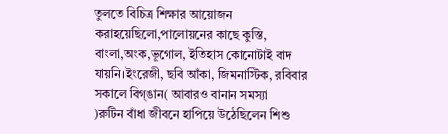তুলতে বিচিত্র শিক্ষার আয়োজন করাহয়েছিলো,পালোয়নের কাছে কুস্তি, বাংলা,অংক,ভূগোল, ইতিহাস কোনোটাই বাদ যায়নি।ইংরেজী, ছবি আঁকা, জিমনাস্টিক, রবিবার সকালে বিগ্ঙান( আবারও বানান সমস্যা
)রুটিন বাঁধা জীবনে হাপিয়ে উঠেছিলেন শিশু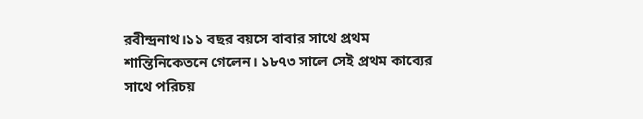রবীন্দ্রনাথ।১১ বছর বয়সে বাবার সাথে প্রথম শান্তিনিকেতনে গেলেন। ১৮৭৩ সালে সেই প্রথম কাব্যের সাথে পরিচয়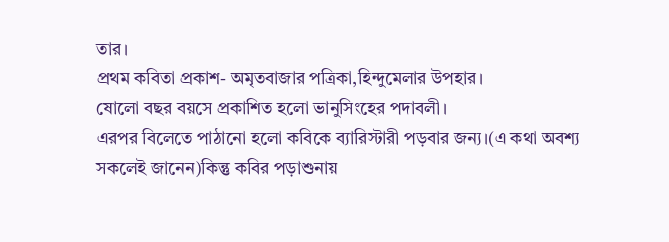তার।
প্রথম কবিতা প্রকাশ- অমৃতবাজার পত্রিকা,হিন্দুমেলার উপহার।
ষোলো বছর বয়সে প্রকাশিত হলো ভানুসিংহের পদাবলী।
এরপর বিলেতে পাঠানো হলো কবিকে ব্যারিস্টারী পড়বার জন্য।(এ কথা অবশ্য সকলেই জানেন)কিন্তু কবির পড়াশুনায়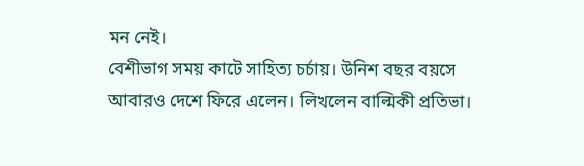মন নেই।
বেশীভাগ সময় কাটে সাহিত্য চর্চায়। উনিশ বছর বয়সে আবারও দেশে ফিরে এলেন। লিখলেন বাল্মিকী প্রতিভা।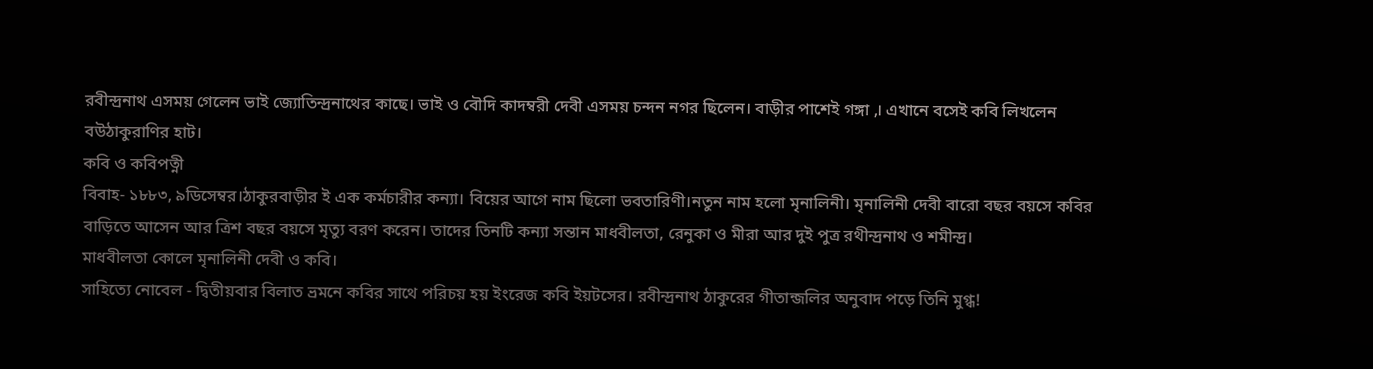রবীন্দ্রনাথ এসময় গেলেন ভাই জ্যোতিন্দ্রনাথের কাছে। ভাই ও বৌদি কাদম্বরী দেবী এসময় চন্দন নগর ছিলেন। বাড়ীর পাশেই গঙ্গা ,। এখানে বসেই কবি লিখলেন বউঠাকুরাণির হাট।
কবি ও কবিপত্নী
বিবাহ- ১৮৮৩, ৯ডিসেম্বর।ঠাকুরবাড়ীর ই এক কর্মচারীর কন্যা। বিয়ের আগে নাম ছিলো ভবতারিণী।নতুন নাম হলো মৃনালিনী। মৃনালিনী দেবী বারো বছর বয়সে কবির বাড়িতে আসেন আর ত্রিশ বছর বয়সে মৃত্যু বরণ করেন। তাদের তিনটি কন্যা সন্তান মাধবীলতা, রেনুকা ও মীরা আর দুই পুত্র রথীন্দ্রনাথ ও শমীন্দ্র।
মাধবীলতা কোলে মৃনালিনী দেবী ও কবি।
সাহিত্যে নোবেল - দ্বিতীয়বার বিলাত ভ্রমনে কবির সাথে পরিচয় হয় ইংরেজ কবি ইয়টসের। রবীন্দ্রনাথ ঠাকুরের গীতান্জলির অনুবাদ পড়ে তিনি মুগ্ধ!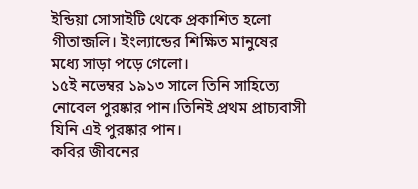ইন্ডিয়া সোসাইটি থেকে প্রকাশিত হলো গীতান্জলি। ইংল্যান্ডের শিক্ষিত মানুষের মধ্যে সাড়া পড়ে গেলো।
১৫ই নভেম্বর ১৯১৩ সালে তিনি সাহিত্যে নোবেল পুরষ্কার পান।তিনিই প্রথম প্রাচ্যবাসী যিনি এই পুরষ্কার পান।
কবির জীবনের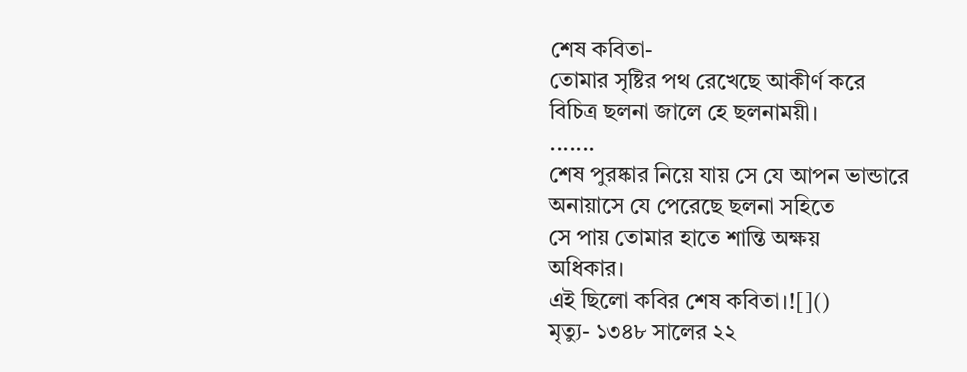শেষ কবিতা-
তোমার সৃষ্টির পথ রেখেছে আকীর্ণ করে
বিচিত্র ছলনা জালে হে ছলনাময়ী।
.......
শেষ পুরষ্কার নিয়ে যায় সে যে আপন ভান্ডারে
অনায়াসে যে পেরেছে ছলনা সহিতে
সে পায় তোমার হাতে শান্তি অক্ষয়
অধিকার।
এই ছিলো কবির শেষ কবিতা।![]()
মৃত্যু- ১৩৪৮ সালের ২২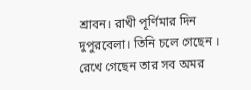শ্রাবন। রাখী পূর্ণিমার দিন দুপুরবেলা। তিনি চলে গেছেন । রেখে গেছেন তার সব অমর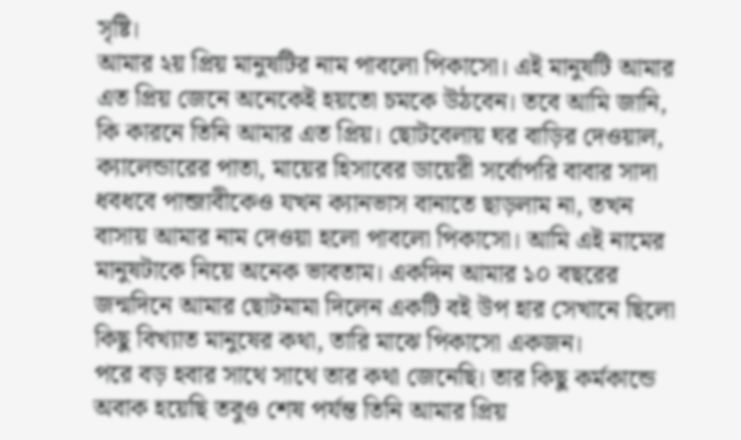সৃষ্টি।
আমার ২য় প্রিয় মানুষটির নাম পাবলো পিকাসো। এই মানুষটি আমার এত প্রিয় জেনে অনেকেই হয়তো চমকে উঠবেন। তবে আমি জানি, কি কারনে তিনি আমার এত প্রিয়। ছোটবেলায় ঘর বাড়ির দেওয়াল, ক্যালেন্ডারের পাতা, মায়ের হিসাবের ডায়েরী সর্বোপরি বাবার সাদা ধবধবে পান্জাবীকেও যখন ক্যানভাস বানাতে ছাড়লাম না, তখন বাসায় আমার নাম দেওয়া হলো পাবলো পিকাসো। আমি এই নামের মানুষটাকে নিয়ে অনেক ভাবতাম। একদিন আমার ১০ বছরের জন্মদিনে আমার ছোটমামা দিলেন একটি বই উপ হার সেখানে ছিলো কিছু বিখ্যাত মানুষের কথা, তারি মাঝে পিকাসো একজন।
পরে বড় হবার সাথে সাথে তার কথা জেনেছি। তার কিছু কর্মকান্ডে অবাক হয়েছি তবুও শেষ পর্যন্ত তিনি আমার প্রিয়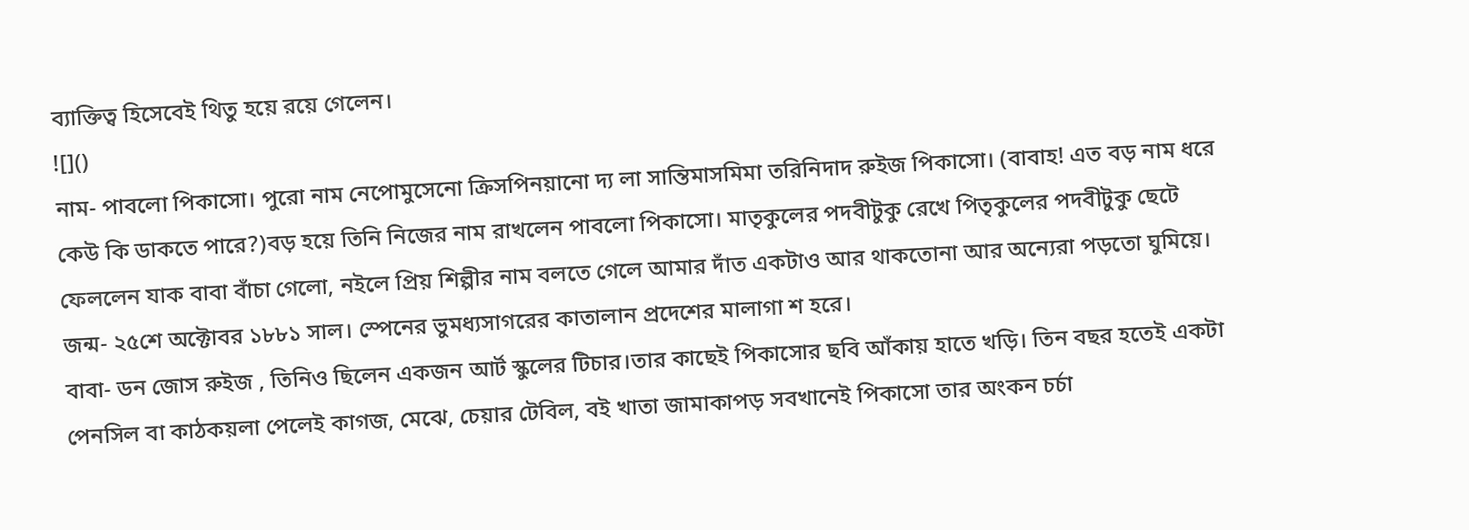ব্যাক্তিত্ব হিসেবেই থিতু হয়ে রয়ে গেলেন।
![]()
নাম- পাবলো পিকাসো। পুরো নাম নেপোমুসেনো ক্রিসপিনয়ানো দ্য লা সান্তিমাসমিমা তরিনিদাদ রুইজ পিকাসো। (বাবাহ! এত বড় নাম ধরে কেউ কি ডাকতে পারে?)বড় হয়ে তিনি নিজের নাম রাখলেন পাবলো পিকাসো। মাতৃকুলের পদবীটুকু রেখে পিতৃকুলের পদবীটুকু ছেটে ফেললেন যাক বাবা বাঁচা গেলো, নইলে প্রিয় শিল্পীর নাম বলতে গেলে আমার দাঁত একটাও আর থাকতোনা আর অন্যেরা পড়তো ঘুমিয়ে।
জন্ম- ২৫শে অক্টোবর ১৮৮১ সাল। স্পেনের ভুমধ্যসাগরের কাতালান প্রদেশের মালাগা শ হরে।
বাবা- ডন জোস রুইজ , তিনিও ছিলেন একজন আর্ট স্কুলের টিচার।তার কাছেই পিকাসোর ছবি আঁকায় হাতে খড়ি। তিন বছর হতেই একটা পেনসিল বা কাঠকয়লা পেলেই কাগজ, মেঝে, চেয়ার টেবিল, বই খাতা জামাকাপড় সবখানেই পিকাসো তার অংকন চর্চা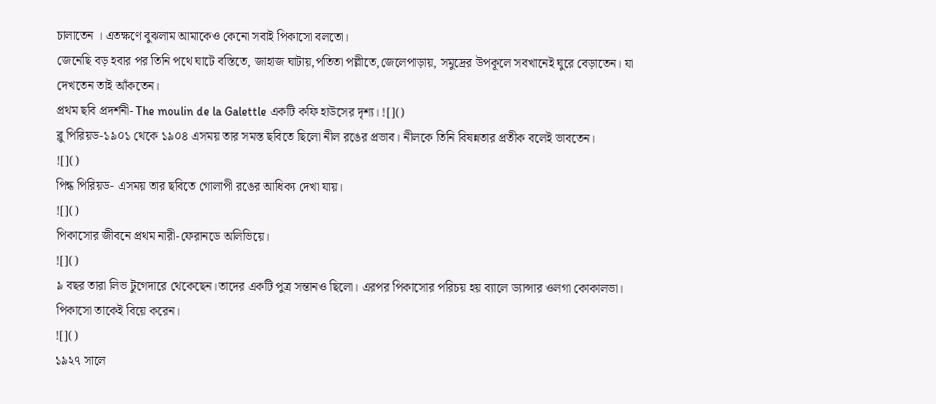চালাতেন । এতক্ষণে বুঝলাম আমাকেও কেনো সবাই পিকাসো বলতো।
জেনেছি বড় হবার পর তিনি পথে ঘাটে বস্তিতে, জাহাজ ঘাটায়,পতিতা পল্লীতে,জেলেপাড়ায়, সমুদ্রের উপকূলে সবখানেই ঘুরে বেড়াতেন। যা দেখতেন তাই আঁকতেন।
প্রথম ছবি প্রদর্শনী- The moulin de la Galettle একটি কফি হাউসের দৃশ্য। ![]()
ব্লু পিরিয়ড-১৯০১ থেকে ১৯০৪ এসময় তার সমস্ত ছবিতে ছিলো নীল রঙের প্রভাব। নীলকে তিনি বিষন্নতার প্রতীক বলেই ভাবতেন।
![]()
পিন্ক পিরিয়ড- এসময় তার ছবিতে গোলাপী রঙের আধিক্য দেখা যায়।
![]()
পিকাসোর জীবনে প্রথম নারী-ফেরানডে অলিভিয়ে।
![]()
৯ বছর তারা লিভ টুগেদারে থেকেছেন।তাদের একটি পুত্র সন্তানও ছিলো। এরপর পিকাসোর পরিচয় হয় ব্যালে ড্যান্সার ওলগা কোকালভা। পিকাসো তাকেই বিয়ে করেন।
![]()
১৯২৭ সালে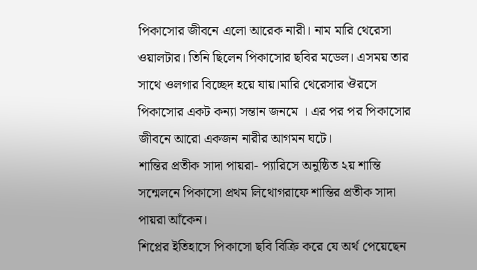পিকাসোর জীবনে এলো আরেক নারী। নাম মারি থেরেসা
ওয়ালটার। তিনি ছিলেন পিকাসোর ছবির মডেল। এসময় তার সাথে ওলগার বিচ্ছেদ হয়ে যায়।মারি থেরেসার ঔরসে পিকাসোর একট কন্যা সন্তান জনমে । এর পর পর পিকাসোর জীবনে আরো একজন নারীর আগমন ঘটে।
শান্তির প্রতীক সাদা পায়রা- প্যারিসে অনুষ্ঠিত ২য় শান্তি সন্মেলনে পিকাসো প্রথম লিথোগরাফে শান্তির প্রতীক সাদা পায়রা আঁকেন।
শিপ্লের ইতিহাসে পিকাসো ছবি বিক্রি করে যে অর্থ পেয়েছেন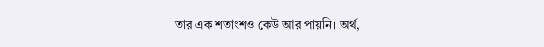তার এক শতাংশও কেউ আর পায়নি। অর্থ,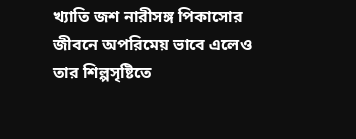খ্যাতি জশ নারীসঙ্গ পিকাসোর জীবনে অপরিমেয় ভাবে এলেও তার শিল্পসৃষ্টিতে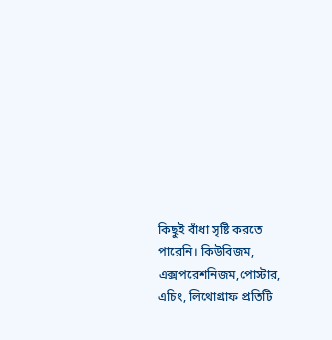কিছুই বাঁধা সৃষ্টি করতে পারেনি। কিউবিজম, এক্সপরেশনিজম,পোস্টার, এচিং, লিথোগ্রাফ প্রতিটি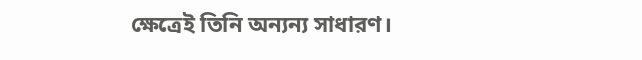ক্ষেত্রেই তিনি অন্যন্য সাধারণ।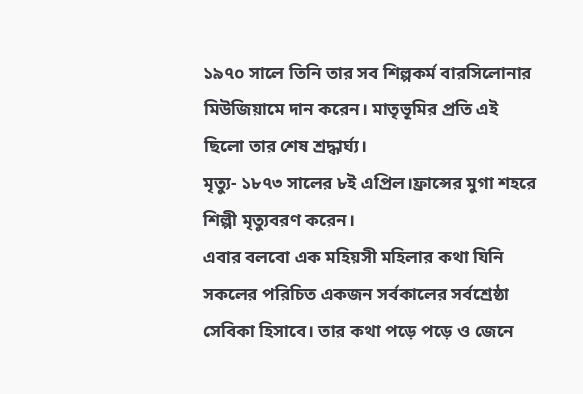১৯৭০ সালে তিনি তার সব শিল্পকর্ম বারসিলোনার মিউজিয়ামে দান করেন। মাতৃভূমির প্রতি এই ছিলো তার শেষ শ্রদ্ধার্ঘ্য।
মৃত্যু- ১৮৭৩ সালের ৮ই এপ্রিল।ফ্রান্সের মুগা শহরে শিল্পী মৃত্যুবরণ করেন।
এবার বলবো এক মহিয়সী মহিলার কথা যিনি সকলের পরিচিত একজন সর্বকালের সর্বশ্রেষ্ঠা সেবিকা হিসাবে। তার কথা পড়ে পড়ে ও জেনে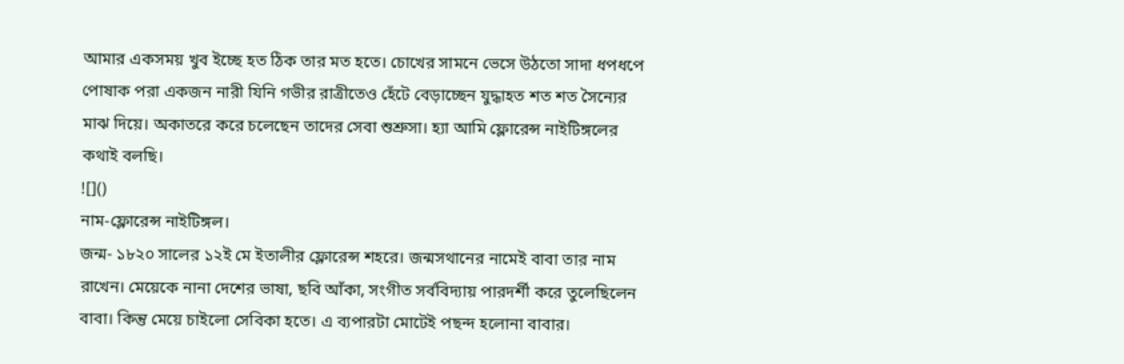আমার একসময় খুব ইচ্ছে হত ঠিক তার মত হতে। চোখের সামনে ভেসে উঠতো সাদা ধপধপে পোষাক পরা একজন নারী যিনি গভীর রাত্রীতেও হেঁটে বেড়াচ্ছেন যুদ্ধাহত শত শত সৈন্যের মাঝ দিয়ে। অকাতরে করে চলেছেন তাদের সেবা শুশ্রুসা। হ্যা আমি ফ্লোরেন্স নাইটিঙ্গলের কথাই বলছি।
![]()
নাম-ফ্লোরেন্স নাইটিঙ্গল।
জন্ম- ১৮২০ সালের ১২ই মে ইতালীর ফ্লোরেন্স শহরে। জন্মসথানের নামেই বাবা তার নাম রাখেন। মেয়েকে নানা দেশের ভাষা, ছবি আঁকা, সংগীত সর্ববিদ্যায় পারদর্শী করে তুলেছিলেন বাবা। কিন্তু মেয়ে চাইলো সেবিকা হতে। এ ব্যপারটা মোটেই পছন্দ হলোনা বাবার।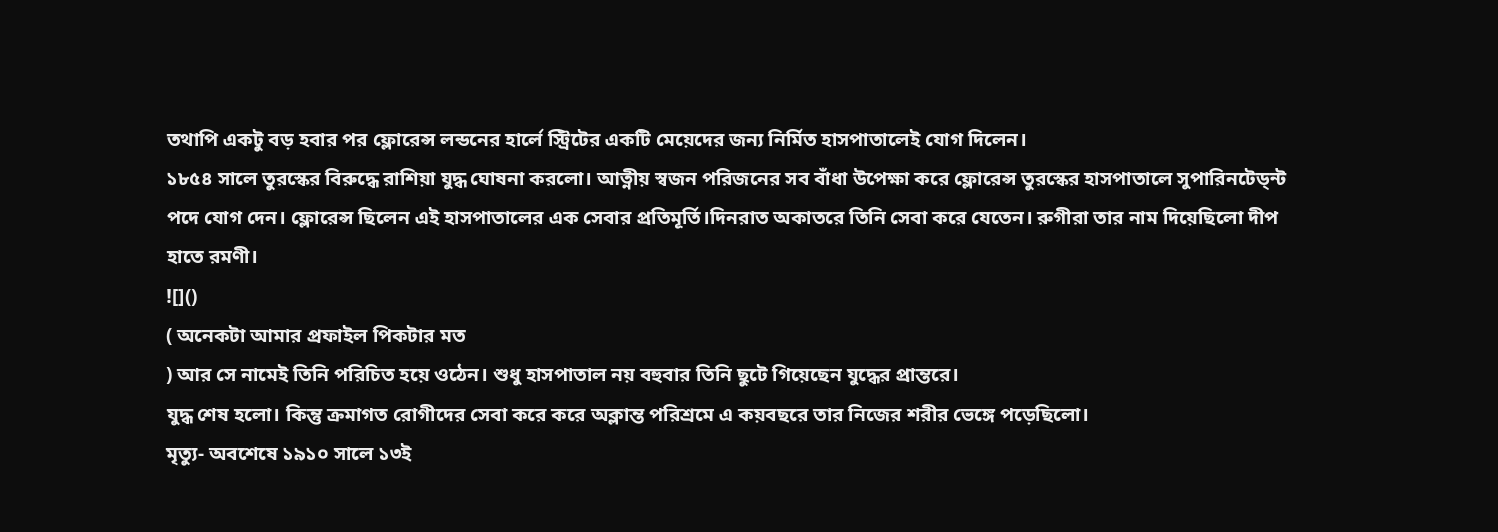তথাপি একটু বড় হবার পর ফ্লোরেন্স লন্ডনের হার্লে স্ট্রিটের একটি মেয়েদের জন্য নির্মিত হাসপাতালেই যোগ দিলেন।
১৮৫৪ সালে তুরস্কের বিরুদ্ধে রাশিয়া যুদ্ধ ঘোষনা করলো। আত্নীয় স্বজন পরিজনের সব বাঁধা উপেক্ষা করে ফ্লোরেন্স তুরস্কের হাসপাতালে সুপারিনটেড্ন্ট পদে যোগ দেন। ফ্লোরেন্স ছিলেন এই হাসপাতালের এক সেবার প্রতিমূর্তি।দিনরাত অকাতরে তিনি সেবা করে যেতেন। রুগীরা তার নাম দিয়েছিলো দীপ হাতে রমণী।
![]()
( অনেকটা আমার প্রফাইল পিকটার মত
) আর সে নামেই তিনি পরিচিত হয়ে ওঠেন। শুধু হাসপাতাল নয় বহুবার তিনি ছুটে গিয়েছেন যুদ্ধের প্রান্তরে।
যুদ্ধ শেষ হলো। কিন্তু ক্রমাগত রোগীদের সেবা করে করে অক্লান্ত পরিশ্রমে এ কয়বছরে তার নিজের শরীর ভেঙ্গে পড়েছিলো।
মৃত্যু- অবশেষে ১৯১০ সালে ১৩ই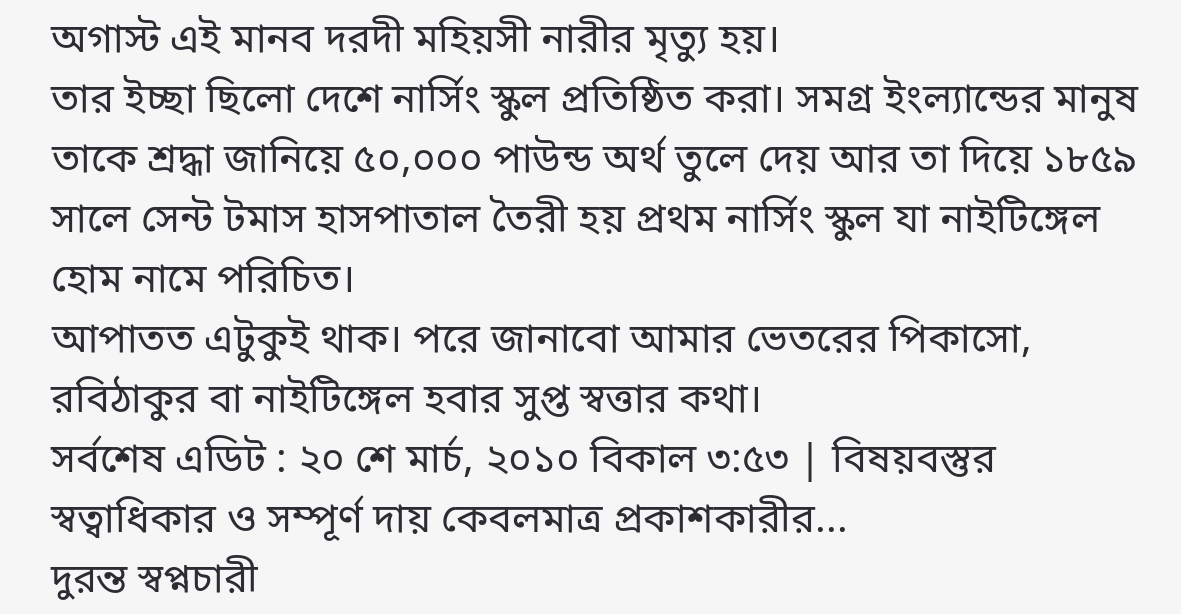অগাস্ট এই মানব দরদী মহিয়সী নারীর মৃত্যু হয়।
তার ইচ্ছা ছিলো দেশে নার্সিং স্কুল প্রতিষ্ঠিত করা। সমগ্র ইংল্যান্ডের মানুষ তাকে শ্রদ্ধা জানিয়ে ৫০,০০০ পাউন্ড অর্থ তুলে দেয় আর তা দিয়ে ১৮৫৯ সালে সেন্ট টমাস হাসপাতাল তৈরী হয় প্রথম নার্সিং স্কুল যা নাইটিঙ্গেল হোম নামে পরিচিত।
আপাতত এটুকুই থাক। পরে জানাবো আমার ভেতরের পিকাসো, রবিঠাকুর বা নাইটিঙ্গেল হবার সুপ্ত স্বত্তার কথা।
সর্বশেষ এডিট : ২০ শে মার্চ, ২০১০ বিকাল ৩:৫৩ | বিষয়বস্তুর স্বত্বাধিকার ও সম্পূর্ণ দায় কেবলমাত্র প্রকাশকারীর...
দুরন্ত স্বপ্নচারী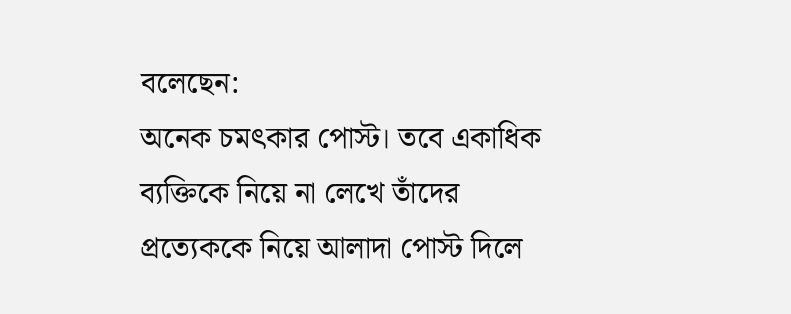বলেছেন:
অনেক চমৎকার পোস্ট। তবে একাধিক ব্যক্তিকে নিয়ে না লেখে তাঁদের প্রত্যেককে নিয়ে আলাদা পোস্ট দিলে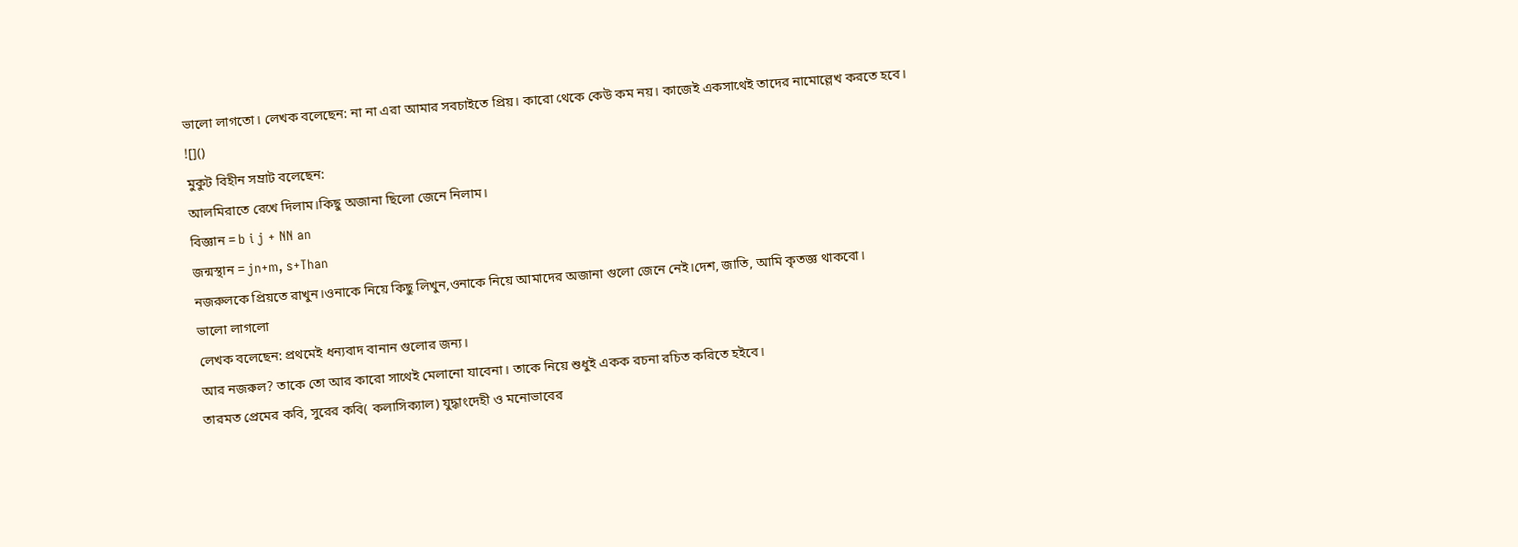ভালো লাগতো। লেখক বলেছেন: না না এরা আমার সবচাইতে প্রিয়। কারো থেকে কেউ কম নয়। কাজেই একসাথেই তাদের নামোল্লেখ করতে হবে।
![]()
মুকুট বিহীন সম্রাট বলেছেন:
আলমিরাতে রেখে দিলাম।কিছু অজানা ছিলো জেনে নিলাম।
বিজ্ঞান = b i j + NN an
জন্মস্থান = jn+m, s+Than
নজরুলকে প্রিয়তে রাখুন।ওনাকে নিয়ে কিছু লিখুন,ওনাকে নিয়ে আমাদের অজানা গুলো জেনে নেই।দেশ, জাতি, আমি কৃতজ্ঞ থাকবো।
ভালো লাগলো
লেখক বলেছেন: প্রথমেই ধন্যবাদ বানান গুলোর জন্য।
আর নজরুল? তাকে তো আর কারো সাথেই মেলানো যাবেনা। তাকে নিয়ে শুধুই একক রচনা রচিত করিতে হইবে।
তারমত প্রেমের কবি, সুরের কবি( কলাসিক্যাল) যুদ্ধাংদেহী ও মনোভাবের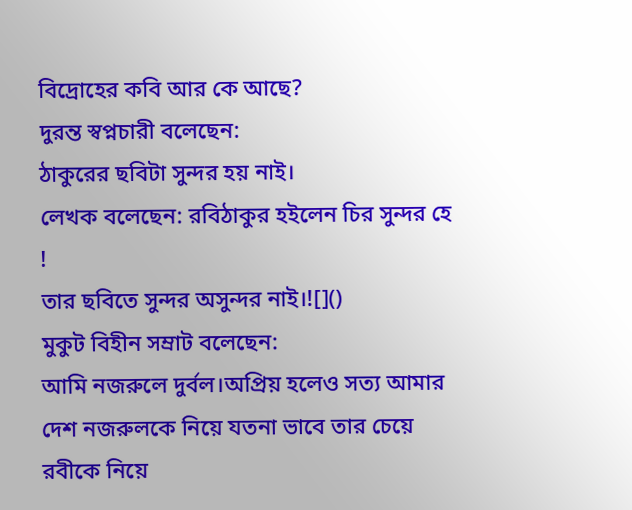বিদ্রোহের কবি আর কে আছে?
দুরন্ত স্বপ্নচারী বলেছেন:
ঠাকুরের ছবিটা সুন্দর হয় নাই।
লেখক বলেছেন: রবিঠাকুর হইলেন চির সুন্দর হে !
তার ছবিতে সুন্দর অসুন্দর নাই।![]()
মুকুট বিহীন সম্রাট বলেছেন:
আমি নজরুলে দুর্বল।অপ্রিয় হলেও সত্য আমার দেশ নজরুলকে নিয়ে যতনা ভাবে তার চেয়ে রবীকে নিয়ে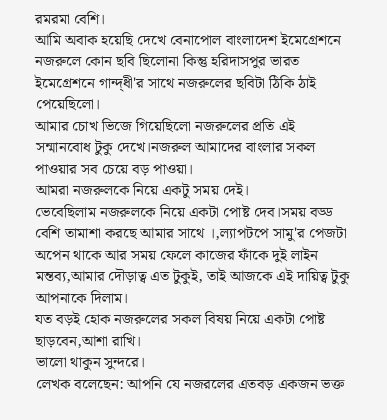রমরমা বেশি।
আমি অবাক হয়েছি দেখে বেনাপোল বাংলাদেশ ইমেগ্রেশনে নজরুলে কোন ছবি ছিলোনা কিন্তু হরিদাসপুর ভারত ইমেগ্রেশনে গান্দ্ধী'র সাথে নজরুলের ছবিটা ঠিকি ঠাই পেয়েছিলো।
আমার চোখ ভিজে গিয়েছিলো নজরুলের প্রতি এই সন্মানবোধ টুকু দেখে।নজরুল আমাদের বাংলার সকল পাওয়ার সব চেয়ে বড় পাওয়া।
আমরা নজরুলকে নিয়ে একটু সময় দেই।
ভেবেছিলাম নজরুলকে নিয়ে একটা পোষ্ট দেব।সময় বড্ড বেশি তামাশা করছে আমার সাথে ।,ল্যাপটপে সামু'র পেজটা অপেন থাকে আর সময় ফেলে কাজের ফাঁকে দুই লাইন মন্তব্য,আমার দৌড়াত্ব এত টুকুই, তাই আজকে এই দায়িত্ব টুকু আপনাকে দিলাম।
যত বড়ই হোক নজরুলের সকল বিষয় নিয়ে একটা পোষ্ট ছাড়বেন,আশা রাখি।
ভালো থাকুন সুন্দরে।
লেখক বলেছেন: আপনি যে নজরলের এতবড় একজন ভক্ত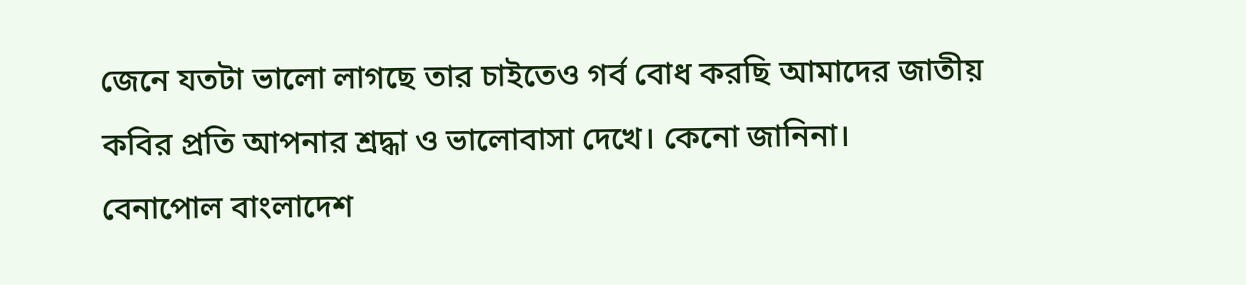জেনে যতটা ভালো লাগছে তার চাইতেও গর্ব বোধ করছি আমাদের জাতীয় কবির প্রতি আপনার শ্রদ্ধা ও ভালোবাসা দেখে। কেনো জানিনা।
বেনাপোল বাংলাদেশ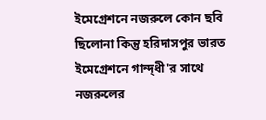ইমেগ্রেশনে নজরুলে কোন ছবি ছিলোনা কিন্তু হরিদাসপুর ভারত ইমেগ্রেশনে গান্দ্ধী'র সাথে নজরুলের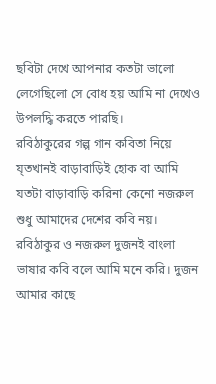ছবিটা দেখে আপনার কতটা ভালো লেগেছিলো সে বোধ হয় আমি না দেখেও উপলদ্ধি করতে পারছি।
রবিঠাকুরের গল্প গান কবিতা নিয়ে য্তখানই বাড়াবাড়িই হোক বা আমি যতটা বাড়াবাড়ি করিনা কেনো নজরুল শুধু আমাদের দেশের কবি নয়। রবিঠাকুর ও নজরুল দুজনই বাংলা ভাষার কবি বলে আমি মনে করি। দুজন আমার কাছে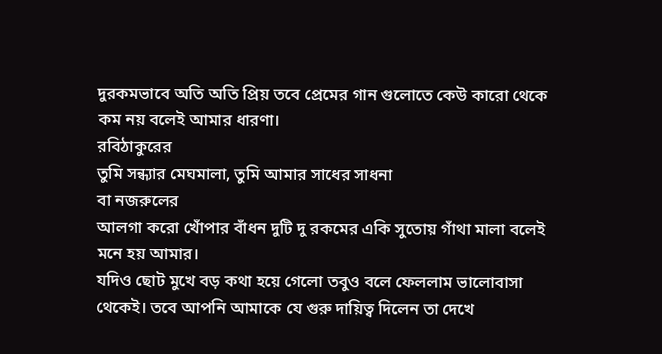দুরকমভাবে অতি অতি প্রিয় তবে প্রেমের গান গুলোতে কেউ কারো থেকে কম নয় বলেই আমার ধারণা।
রবিঠাকুরের
তুমি সন্ধ্যার মেঘমালা, তুমি আমার সাধের সাধনা
বা নজরুলের
আলগা করো খোঁপার বাঁধন দুটি দু রকমের একি সুতোয় গাঁথা মালা বলেই মনে হয় আমার।
যদিও ছোট মুখে বড় কথা হয়ে গেলো তবুও বলে ফেললাম ভালোবাসা থেকেই। তবে আপনি আমাকে যে গুরু দায়িত্ব দিলেন তা দেখে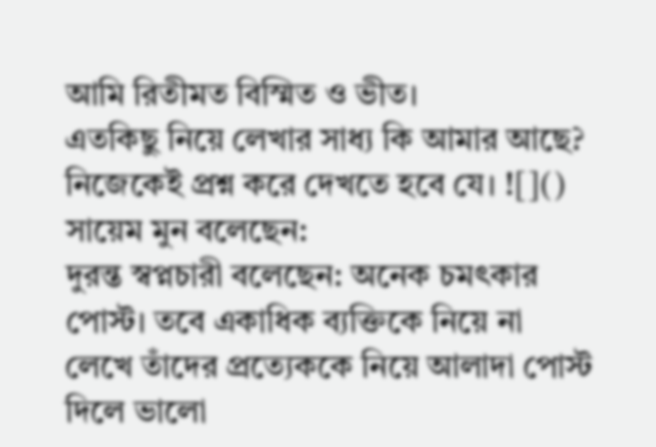আমি রিতীমত বিস্মিত ও ভীত।
এতকিছু নিয়ে লেখার সাধ্য কি আমার আছে?
নিজেকেই প্রশ্ন করে দেখতে হবে যে। ![]()
সায়েম মুন বলেছেন:
দুরন্ত স্বপ্নচারী বলেছেন: অনেক চমৎকার পোস্ট। তবে একাধিক ব্যক্তিকে নিয়ে না লেখে তাঁদের প্রত্যেককে নিয়ে আলাদা পোস্ট দিলে ভালো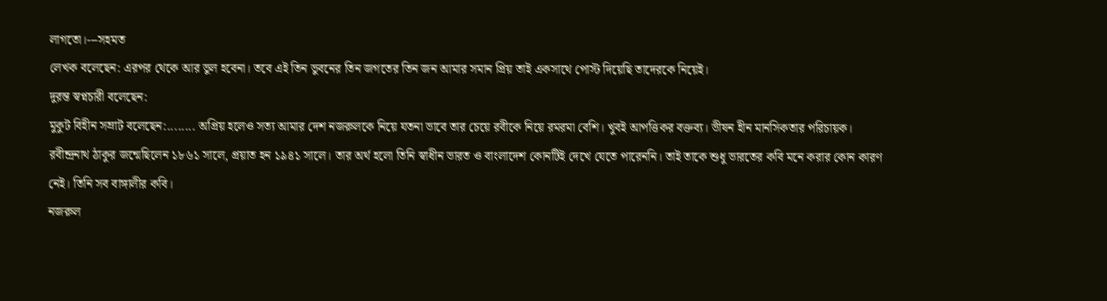লাগতো।---সহমত
লেখক বলেছেন: এরপর থেকে আর ভুল হবেনা। তবে এই তিন ভুবনের তিন জগতের তিন জন আমার সমান প্রিয় তাই একসাথে পোস্ট দিয়েছি তাদেরকে নিয়েই।
দুরন্ত স্বপ্নচারী বলেছেন:
মুকুট বিহীন সম্রাট বলেছেন:........ অপ্রিয় হলেও সত্য আমার দেশ নজরুলকে নিয়ে যতনা ভাবে তার চেয়ে রবীকে নিয়ে রমরমা বেশি। খুবই আপত্তিকর বক্তব্য। ভীষন হীন মানসিকতার পরিচায়ক।
রবীন্দ্রনাথ ঠাকুর জন্মেছিলেন ১৮৬১ সালে, প্রয়াত হন ১৯৪১ সালে। তার অর্থ হলো তিনি স্বাধীন ভারত ও বাংলাদেশ কোনটিই দেখে যেতে পারেননি। তাই তাকে শুধু ভারতের কবি মনে করার কোন কারণ নেই। তিনি সব বাঙ্গালীর কবি।
নজরুল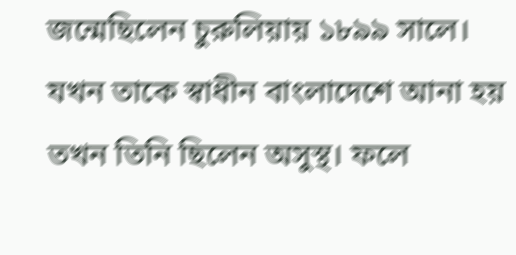জন্মেছিলেন চুরুলিয়ায় ১৮৯৯ সালে। যখন তাকে স্বাধীন বাংলাদেশে আনা হয় তখন তিনি ছিলেন অসুস্থ। ফলে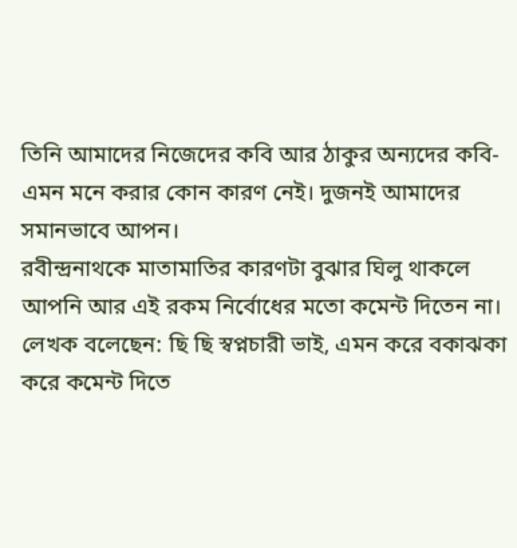তিনি আমাদের নিজেদের কবি আর ঠাকুর অন্যদের কবি- এমন মনে করার কোন কারণ নেই। দুজনই আমাদের সমানভাবে আপন।
রবীন্দ্রনাথকে মাতামাতির কারণটা বুঝার ঘিলু থাকলে আপনি আর এই রকম নির্বোধের মতো কমেন্ট দিতেন না।
লেখক বলেছেন: ছি ছি স্বপ্নচারী ভাই, এমন করে বকাঝকা করে কমেন্ট দিতে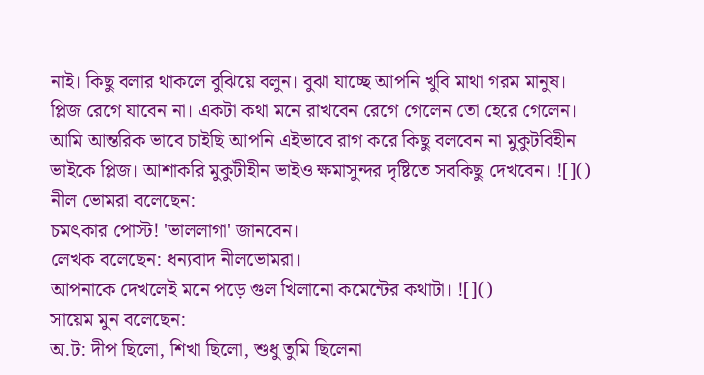নাই। কিছু বলার থাকলে বুঝিয়ে বলুন। বুঝা যাচ্ছে আপনি খুবি মাথা গরম মানুষ।
প্লিজ রেগে যাবেন না। একটা কথা মনে রাখবেন রেগে গেলেন তো হেরে গেলেন।
আমি আন্তরিক ভাবে চাইছি আপনি এইভাবে রাগ করে কিছু বলবেন না মুকুটবিহীন ভাইকে প্লিজ। আশাকরি মুকুটীহীন ভাইও ক্ষমাসুন্দর দৃষ্টিতে সবকিছু দেখবেন। ![]()
নীল ভোমরা বলেছেন:
চমৎকার পোস্ট! 'ভাললাগা' জানবেন।
লেখক বলেছেন: ধন্যবাদ নীলভোমরা।
আপনাকে দেখলেই মনে পড়ে গুল খিলানো কমেন্টের কথাটা। ![]()
সায়েম মুন বলেছেন:
অ.ট: দীপ ছিলো, শিখা ছিলো, শুধু তুমি ছিলেনা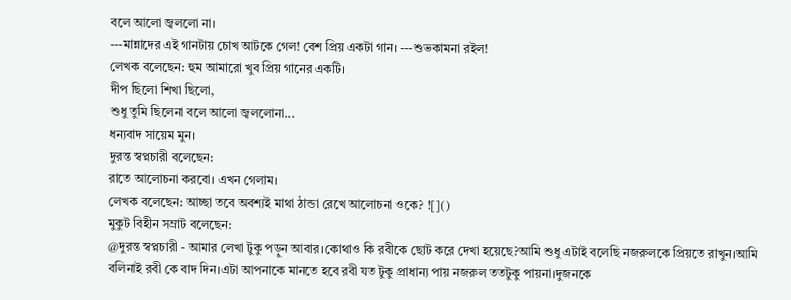বলে আলো জ্বললো না।
---মান্নাদের এই গানটায় চোখ আটকে গেল! বেশ প্রিয় একটা গান। ---শুভকামনা রইল!
লেখক বলেছেন: হুম আমারো খুব প্রিয় গানের একটি।
দীপ ছিলো শিখা ছিলো,
শুধু তুমি ছিলেনা বলে আলো জ্বললোনা...
ধন্যবাদ সায়েম মুন।
দুরন্ত স্বপ্নচারী বলেছেন:
রাতে আলোচনা করবো। এখন গেলাম।
লেখক বলেছেন: আচ্ছা তবে অবশ্যই মাথা ঠান্ডা রেখে আলোচনা ওকে? ![]()
মুকুট বিহীন সম্রাট বলেছেন:
@দুরন্ত স্বপ্নচারী - আমার লেখা টুকু পড়ুন আবার।কোথাও কি রবীকে ছোট করে দেখা হয়েছে?আমি শুধু এটাই বলেছি নজরুলকে প্রিয়তে রাখুন।আমি বলিনাই রবী কে বাদ দিন।এটা আপনাকে মানতে হবে রবী যত টুকু প্রাধান্য পায় নজরুল ততটুকু পায়না।দুজনকে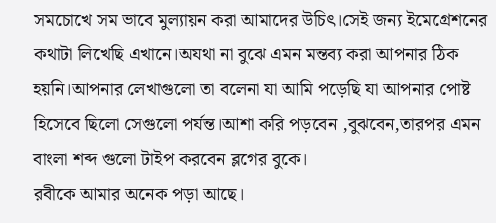সমচোখে সম ভাবে মুল্যায়ন করা আমাদের উচিৎ।সেই জন্য ইমেগ্রেশনের কথাটা লিখেছি এখানে।অযথা না বুঝে এমন মন্তব্য করা আপনার ঠিক হয়নি।আপনার লেখাগুলো তা বলেনা যা আমি পড়েছি যা আপনার পোষ্ট হিসেবে ছিলো সেগুলো পর্যন্ত।আশা করি পড়বেন ,বুঝবেন,তারপর এমন বাংলা শব্দ গুলো টাইপ করবেন ব্লগের বুকে।
রবীকে আমার অনেক পড়া আছে।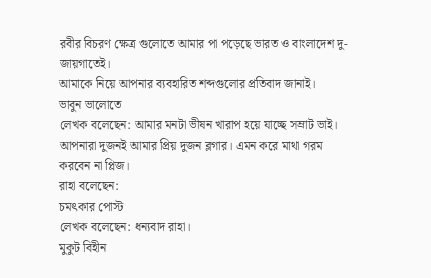রবীর বিচরণ ক্ষেত্র গুলোতে আমার পা পড়েছে ভারত ও বাংলাদেশ দু-জায়গাতেই।
আমাকে নিয়ে আপনার ব্যবহারিত শব্দগুলোর প্রতিবাদ জানাই।
ভাবুন ভালোতে
লেখক বলেছেন: আমার মনটা ভীষন খারাপ হয়ে যাচ্ছে সম্রাট ভাই।
আপনারা দুজনই আমার প্রিয় দুজন ব্লগার। এমন করে মাথা গরম করবেন না প্লিজ।
রাহা বলেছেন:
চমৎকার পোস্ট
লেখক বলেছেন: ধন্যবাদ রাহা।
মুকুট বিহীন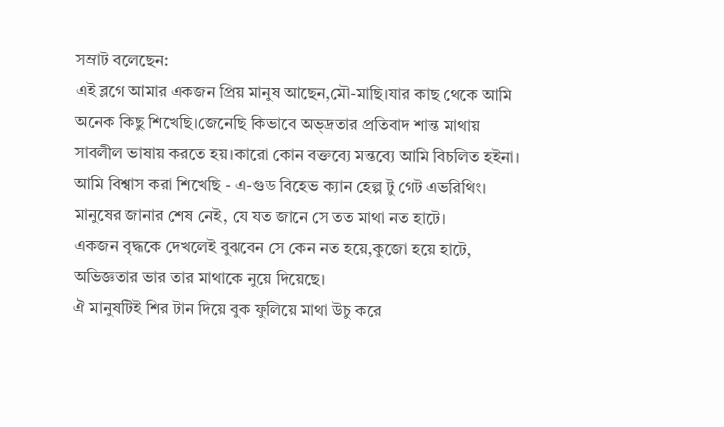সম্রাট বলেছেন:
এই ব্লগে আমার একজন প্রিয় মানুষ আছেন,মৌ-মাছি।যার কাছ থেকে আমি অনেক কিছু শিখেছি।জেনেছি কিভাবে অভ্দ্রতার প্রতিবাদ শান্ত মাথায় সাবলীল ভাষায় করতে হয়।কারো কোন বক্তব্যে মন্তব্যে আমি বিচলিত হইনা।
আমি বিশ্বাস করা শিখেছি - এ-গুড বিহেভ ক্যান হেল্প টু গেট এভরিথিং।
মানুষের জানার শেষ নেই, যে যত জানে সে তত মাথা নত হাটে।
একজন বৃদ্ধকে দেখলেই বুঝবেন সে কেন নত হয়ে,কুজো হয়ে হাটে, অভিজ্ঞতার ভার তার মাথাকে নুয়ে দিয়েছে।
ঐ মানুষটিই শির টান দিয়ে বুক ফুলিয়ে মাথা উচু করে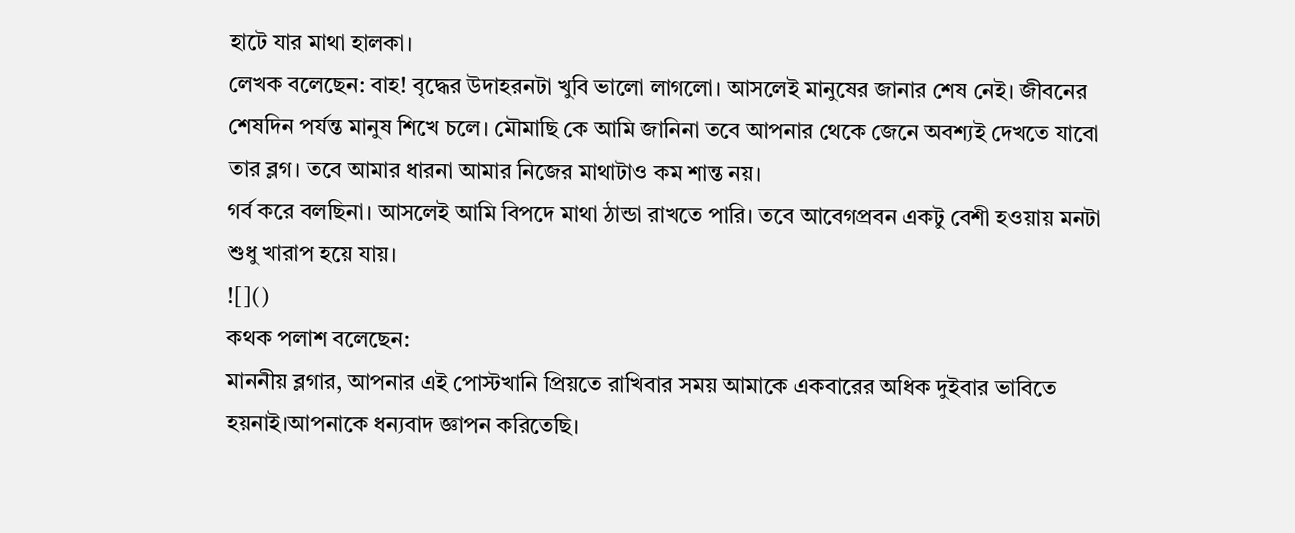হাটে যার মাথা হালকা।
লেখক বলেছেন: বাহ! বৃদ্ধের উদাহরনটা খুবি ভালো লাগলো। আসলেই মানুষের জানার শেষ নেই। জীবনের শেষদিন পর্যন্ত মানুষ শিখে চলে। মৌমাছি কে আমি জানিনা তবে আপনার থেকে জেনে অবশ্যই দেখতে যাবো তার ব্লগ। তবে আমার ধারনা আমার নিজের মাথাটাও কম শান্ত নয়।
গর্ব করে বলছিনা। আসলেই আমি বিপদে মাথা ঠান্ডা রাখতে পারি। তবে আবেগপ্রবন একটু বেশী হওয়ায় মনটা শুধু খারাপ হয়ে যায়।
![]()
কথক পলাশ বলেছেন:
মাননীয় ব্লগার, আপনার এই পোস্টখানি প্রিয়তে রাখিবার সময় আমাকে একবারের অধিক দুইবার ভাবিতে হয়নাই।আপনাকে ধন্যবাদ জ্ঞাপন করিতেছি।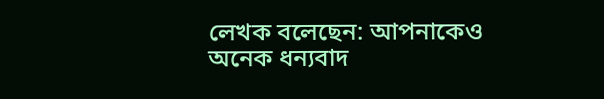লেখক বলেছেন: আপনাকেও অনেক ধন্যবাদ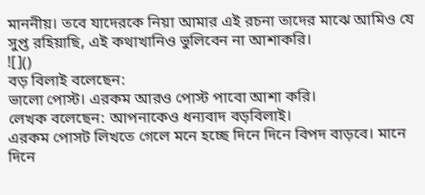মাননীয়। তবে যাদেরকে নিয়া আমার এই রচনা তাদের মাঝে আমিও যে সুপ্ত রহিয়াছি, এই কথাখানিও ভুলিবেন না আশাকরি।
![]()
বড় বিলাই বলেছেন:
ভালো পোস্ট। এরকম আরও পোস্ট পাবো আশা করি।
লেখক বলেছেন: আপনাকেও ধন্যবাদ বড়বিলাই।
এরকম পোসট লিখতে গেলে মনে হচ্ছে দিনে দিনে বিপদ বাড়বে। মানে দিনে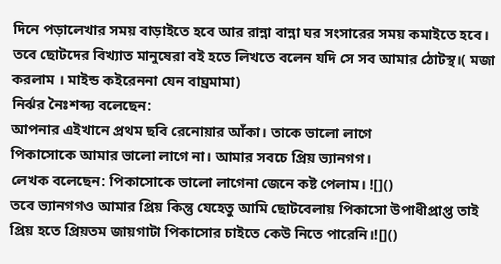দিনে পড়ালেখার সময় বাড়াইতে হবে আর রান্না বান্না ঘর সংসারের সময় কমাইতে হবে।
তবে ছোটদের বিখ্যাত মানুষেরা বই হতে লিখতে বলেন যদি সে সব আমার ঠোটস্থ।( মজা করলাম । মাইন্ড কইরেননা যেন বাঘ্রমামা)
নির্ঝর নৈঃশব্দ্য বলেছেন:
আপনার এইখানে প্রথম ছবি রেনোয়ার আঁকা। তাকে ভালো লাগে
পিকাসোকে আমার ভালো লাগে না। আমার সবচে প্রিয় ভ্যানগগ।
লেখক বলেছেন: পিকাসোকে ভালো লাগেনা জেনে কষ্ট পেলাম। ![]()
তবে ভ্যানগগও আমার প্রিয় কিন্তু যেহেতু আমি ছোটবেলায় পিকাসো উপাধীপ্রাপ্ত তাই প্রিয় হতে প্রিয়তম জায়গাটা পিকাসোর চাইতে কেউ নিতে পারেনি।![]()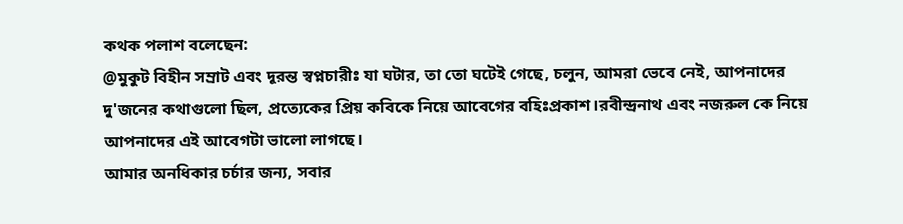কথক পলাশ বলেছেন:
@মুকুট বিহীন সম্রাট এবং দূরন্ত স্বপ্নচারীঃ যা ঘটার, তা তো ঘটেই গেছে, চলুন, আমরা ভেবে নেই, আপনাদের দু'জনের কথাগুলো ছিল, প্রত্যেকের প্রিয় কবিকে নিয়ে আবেগের বহিঃপ্রকাশ।রবীন্দ্রনাথ এবং নজরুল কে নিয়ে আপনাদের এই আবেগটা ভালো লাগছে।
আমার অনধিকার চর্চার জন্য, সবার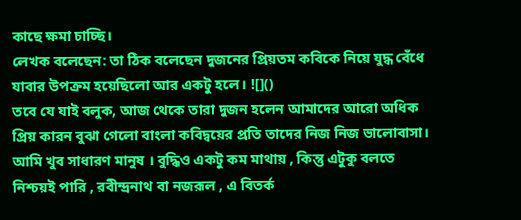কাছে ক্ষমা চাচ্ছি।
লেখক বলেছেন: তা ঠিক বলেছেন দুজনের প্রিয়তম কবিকে নিয়ে যুদ্ধ বেঁধে যাবার উপক্রম হয়েছিলো আর একটু হলে। ![]()
তবে যে যাই বলুক, আজ থেকে তারা দুজন হলেন আমাদের আরো অধিক প্রিয় কারন বুঝা গেলো বাংলা কবিদ্বয়ের প্রতি তাদের নিজ নিজ ভালোবাসা।
আমি খুব সাধারণ মানুষ । বুদ্ধিও একটু কম মাথায় , কিন্তু এটুকু বলতে নিশ্চয়ই পারি , রবীন্দ্রনাথ বা নজরূল , এ বিতর্ক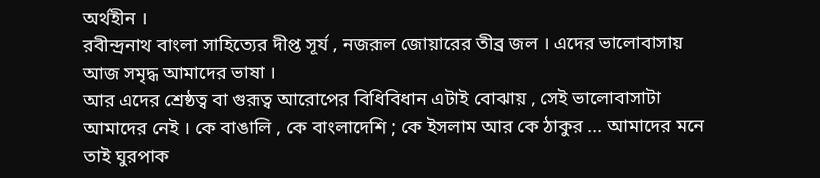অর্থহীন ।
রবীন্দ্রনাথ বাংলা সাহিত্যের দীপ্ত সূর্য , নজরূল জোয়ারের তীব্র জল । এদের ভালোবাসায় আজ সমৃদ্ধ আমাদের ভাষা ।
আর এদের শ্রেষ্ঠত্ব বা গুরূত্ব আরোপের বিধিবিধান এটাই বোঝায় , সেই ভালোবাসাটা আমাদের নেই । কে বাঙালি , কে বাংলাদেশি ; কে ইসলাম আর কে ঠাকুর ... আমাদের মনে তাই ঘুরপাক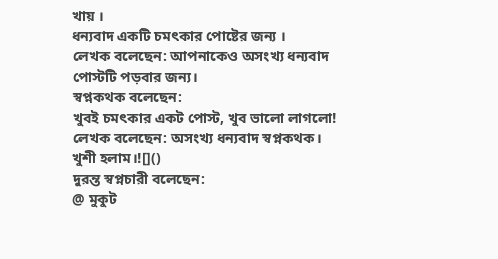খায় ।
ধন্যবাদ একটি চমৎকার পোষ্টের জন্য ।
লেখক বলেছেন: আপনাকেও অসংখ্য ধন্যবাদ পোস্টটি পড়বার জন্য।
স্বপ্নকথক বলেছেন:
খুবই চমৎকার একট পোস্ট, খুব ভালো লাগলো!
লেখক বলেছেন: অসংখ্য ধন্যবাদ স্বপ্নকথক। খুশী হলাম।![]()
দুরন্ত স্বপ্নচারী বলেছেন:
@ মুকুট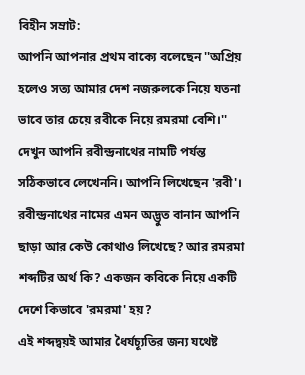বিহীন সম্রাট:
আপনি আপনার প্রথম বাক্যে বলেছেন ''অপ্রিয় হলেও সত্য আমার দেশ নজরুলকে নিয়ে যতনা ভাবে তার চেয়ে রবীকে নিয়ে রমরমা বেশি।''
দেখুন আপনি রবীন্দ্রনাথের নামটি পর্যন্ত সঠিকভাবে লেখেননি। আপনি লিখেছেন 'রবী'। রবীন্দ্রনাথের নামের এমন অদ্ভুত বানান আপনি ছাড়া আর কেউ কোথাও লিখেছে? আর রমরমা শব্দটির অর্থ কি? একজন কবিকে নিয়ে একটি দেশে কিভাবে 'রমরমা' হয়?
এই শব্দদ্বয়ই আমার ধৈর্যচ্যূতির জন্য যথেষ্ট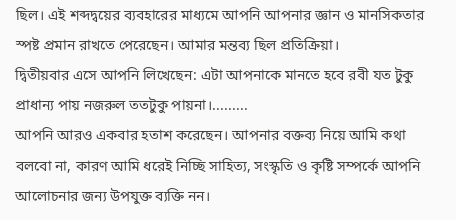ছিল। এই শব্দদ্বয়ের ব্যবহারের মাধ্যমে আপনি আপনার জ্ঞান ও মানসিকতার স্পষ্ট প্রমান রাখতে পেরেছেন। আমার মন্তব্য ছিল প্রতিক্রিয়া।
দ্বিতীয়বার এসে আপনি লিখেছেন: এটা আপনাকে মানতে হবে রবী যত টুকু প্রাধান্য পায় নজরুল ততটুকু পায়না।.........
আপনি আরও একবার হতাশ করেছেন। আপনার বক্তব্য নিয়ে আমি কথা বলবো না, কারণ আমি ধরেই নিচ্ছি সাহিত্য, সংস্কৃতি ও কৃষ্টি সম্পর্কে আপনি আলোচনার জন্য উপযুক্ত ব্যক্তি নন।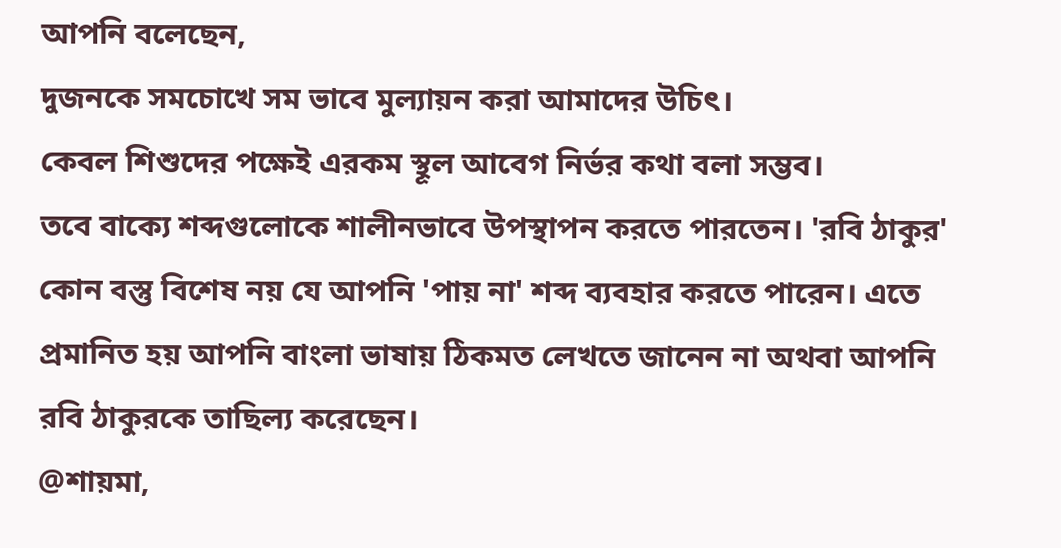আপনি বলেছেন,
দুজনকে সমচোখে সম ভাবে মুল্যায়ন করা আমাদের উচিৎ।
কেবল শিশুদের পক্ষেই এরকম স্থূল আবেগ নির্ভর কথা বলা সম্ভব।
তবে বাক্যে শব্দগুলোকে শালীনভাবে উপস্থাপন করতে পারতেন। 'রবি ঠাকুর' কোন বস্তু বিশেষ নয় যে আপনি 'পায় না' শব্দ ব্যবহার করতে পারেন। এতে প্রমানিত হয় আপনি বাংলা ভাষায় ঠিকমত লেখতে জানেন না অথবা আপনি রবি ঠাকুরকে তাছিল্য করেছেন।
@শায়মা,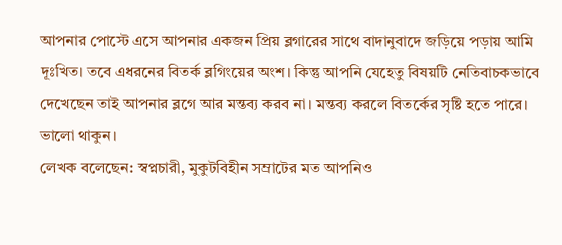আপনার পোস্টে এসে আপনার একজন প্রিয় ব্লগারের সাথে বাদানুবাদে জড়িয়ে পড়ায় আমি দূঃখিত। তবে এধরনের বিতর্ক ব্লগিংয়ের অংশ। কিন্তু আপনি যেহেতু বিষয়টি নেতিবাচকভাবে দেখেছেন তাই আপনার ব্লগে আর মন্তব্য করব না। মন্তব্য করলে বিতর্কের সৃষ্টি হতে পারে।
ভালো থাকুন।
লেখক বলেছেন: স্বপ্নচারী, মুকুটবিহীন সম্রাটের মত আপনিও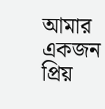আমার একজন প্রিয়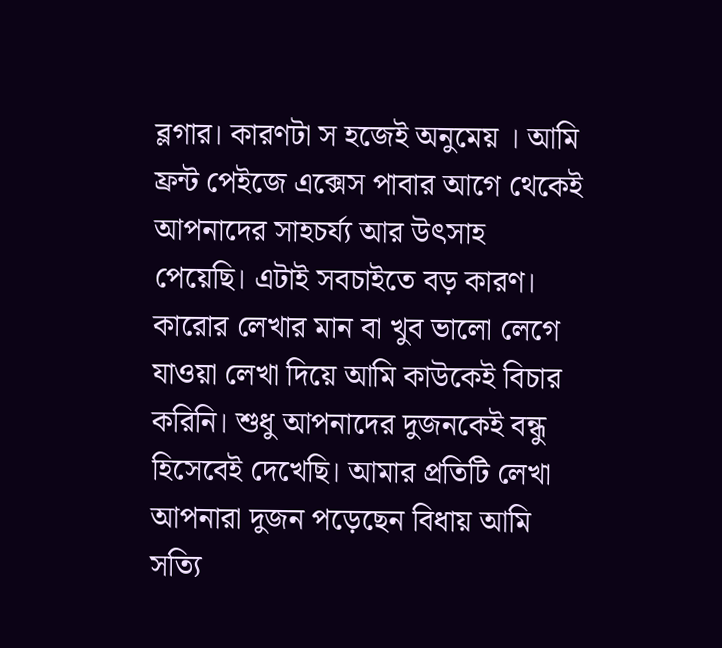ব্লগার। কারণটা স হজেই অনুমেয় । আমি ফ্রন্ট পেইজে এক্সেস পাবার আগে থেকেই আপনাদের সাহচর্য্য আর উৎসাহ পেয়েছি। এটাই সবচাইতে বড় কারণ। কারোর লেখার মান বা খুব ভালো লেগে যাওয়া লেখা দিয়ে আমি কাউকেই বিচার করিনি। শুধু আপনাদের দুজনকেই বন্ধু হিসেবেই দেখেছি। আমার প্রতিটি লেখা আপনারা দুজন পড়েছেন বিধায় আমি সত্যি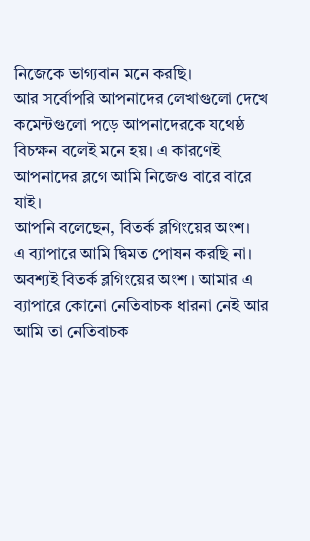নিজেকে ভাগ্যবান মনে করছি।
আর সর্বোপরি আপনাদের লেখাগুলো দেখে কমেন্টগুলো পড়ে আপনাদেরকে যথেষ্ঠ বিচক্ষন বলেই মনে হয়। এ কারণেই আপনাদের ব্লগে আমি নিজেও বারে বারে যাই।
আপনি বলেছেন, বিতর্ক ব্লগিংয়ের অংশ।
এ ব্যাপারে আমি দ্বিমত পোষন করছি না। অবশ্যই বিতর্ক ব্লগিংয়ের অংশ । আমার এ ব্যাপারে কোনো নেতিবাচক ধারনা নেই আর আমি তা নেতিবাচক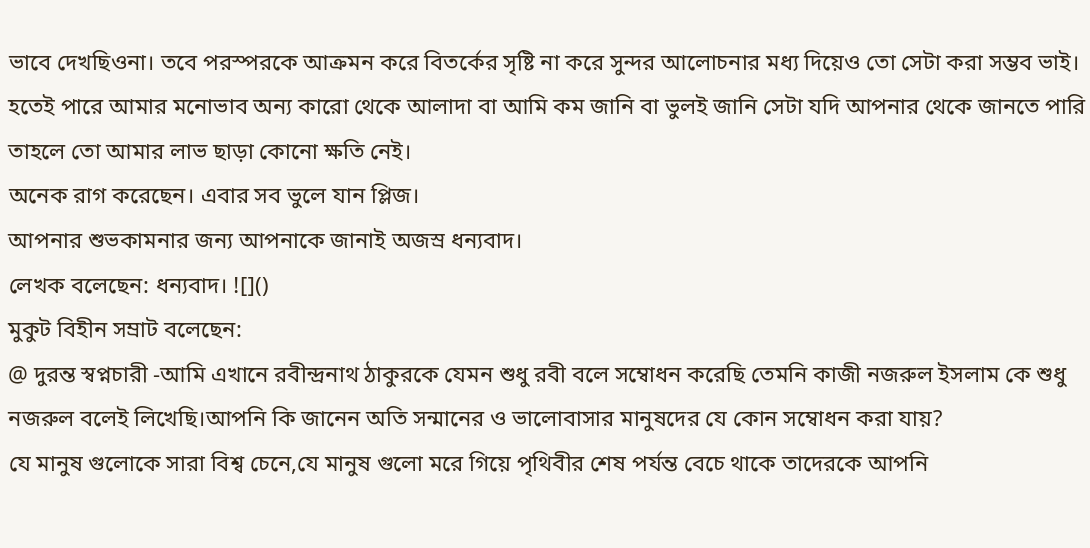ভাবে দেখছিওনা। তবে পরস্পরকে আক্রমন করে বিতর্কের সৃষ্টি না করে সুন্দর আলোচনার মধ্য দিয়েও তো সেটা করা সম্ভব ভাই।
হতেই পারে আমার মনোভাব অন্য কারো থেকে আলাদা বা আমি কম জানি বা ভুলই জানি সেটা যদি আপনার থেকে জানতে পারি তাহলে তো আমার লাভ ছাড়া কোনো ক্ষতি নেই।
অনেক রাগ করেছেন। এবার সব ভুলে যান প্লিজ।
আপনার শুভকামনার জন্য আপনাকে জানাই অজস্র ধন্যবাদ।
লেখক বলেছেন: ধন্যবাদ। ![]()
মুকুট বিহীন সম্রাট বলেছেন:
@ দুরন্ত স্বপ্নচারী -আমি এখানে রবীন্দ্রনাথ ঠাকুরকে যেমন শুধু রবী বলে সম্বোধন করেছি তেমনি কাজী নজরুল ইসলাম কে শুধু নজরুল বলেই লিখেছি।আপনি কি জানেন অতি সন্মানের ও ভালোবাসার মানুষদের যে কোন সম্বোধন করা যায়?
যে মানুষ গুলোকে সারা বিশ্ব চেনে,যে মানুষ গুলো মরে গিয়ে পৃথিবীর শেষ পর্যন্ত বেচে থাকে তাদেরকে আপনি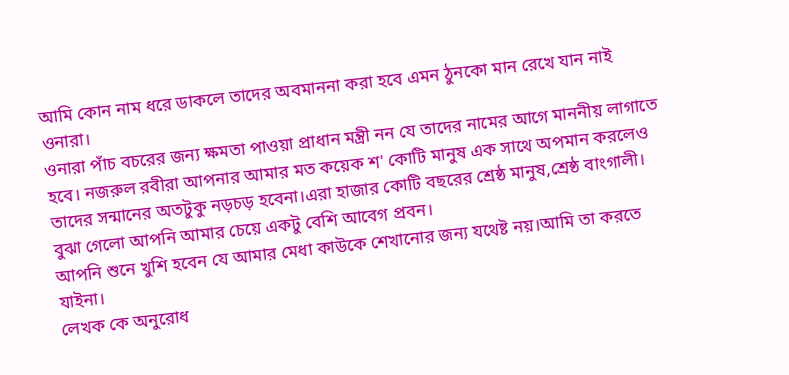আমি কোন নাম ধরে ডাকলে তাদের অবমাননা করা হবে এমন ঠুনকো মান রেখে যান নাই ওনারা।
ওনারা পাঁচ বচরের জন্য ক্ষমতা পাওয়া প্রাধান মন্ত্রী নন যে তাদের নামের আগে মাননীয় লাগাতে হবে। নজরুল রবীরা আপনার আমার মত কয়েক শ' কোটি মানুষ এক সাথে অপমান করলেও তাদের সন্মানের অতটুকু নড়চড় হবেনা।এরা হাজার কোটি বছরের শ্রেষ্ঠ মানুষ,শ্রেষ্ঠ বাংগালী।
বুঝা গেলো আপনি আমার চেয়ে একটু বেশি আবেগ প্রবন।
আপনি শুনে খুশি হবেন যে আমার মেধা কাউকে শেখানোর জন্য যথেষ্ট নয়।আমি তা করতে যাইনা।
লেখক কে অনুরোধ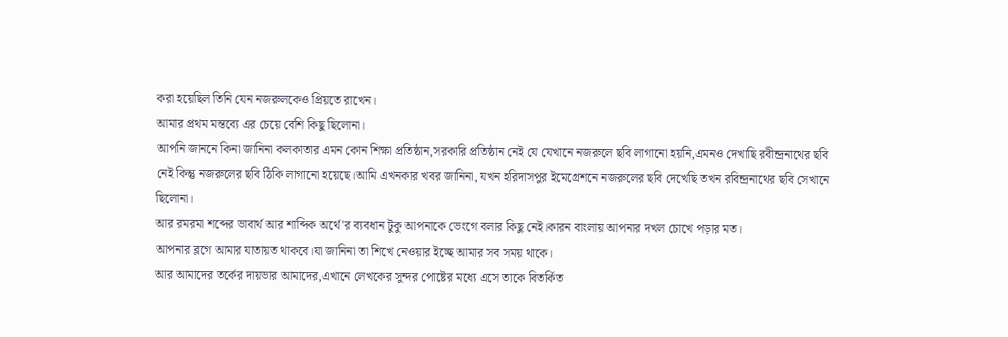করা হয়েছিল তিনি যেন নজরুলকেও প্রিয়তে রাখেন।
আমার প্রথম মন্তব্যে এর চেয়ে বেশি কিছু ছিলোনা।
আপনি জাননে কিনা জানিনা কলকাতার এমন কোন শিক্ষা প্রতিষ্ঠান,সরকারি প্রতিষ্ঠান নেই যে যেখানে নজরুলে ছবি লাগানো হয়নি,এমনও দেখাছি রবীন্দ্রনাথের ছবি নেই কিন্তু নজরুলের ছবি ঠিকি লাগানো হয়েছে।আমি এখনকার খবর জানিনা, যখন হরিদাসপুর ইমেগ্রেশনে নজরুলের ছবি দেখেছি তখন রবিন্দ্রনাথের ছবি সেখানে ছিলোনা।
আর রমরমা শব্দের ভাবার্থ আর শাব্দিক অর্থে'র ব্যবধান টুকু আপনাকে ভেংগে বলার কিছু নেই।কারন বাংলায় আপনার দখল চোখে পড়ার মত।
আপনার ব্লগে আমার যাতায়ত থাকবে।যা জানিনা তা শিখে নেওয়ার ইচ্ছে আমার সব সময় থাকে।
আর আমাদের তর্কের দায়ভার আমাদের,এখানে লেখকের সুন্দর পোষ্টের মধ্যে এসে তাকে বিতর্কিত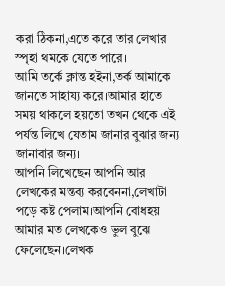করা ঠিকনা,এতে করে তার লেখার স্পৃহা থমকে যেতে পারে।
আমি তর্কে ক্লান্ত হইনা,তর্ক আমাকে জানতে সাহায্য করে।আমার হাতে সময় থাকলে হয়তো তখন থেকে এই পর্যন্ত লিখে যেতাম জানার বুঝার জন্য জানাবার জন্য।
আপনি লিখেছেন আপনি আর লেখকের মন্তব্য করবেননা,লেখাটা পড়ে কষ্ট পেলাম।আপনি বোধহয় আমার মত লেখকেও ভুল বুঝে ফেলেছেন।লেখক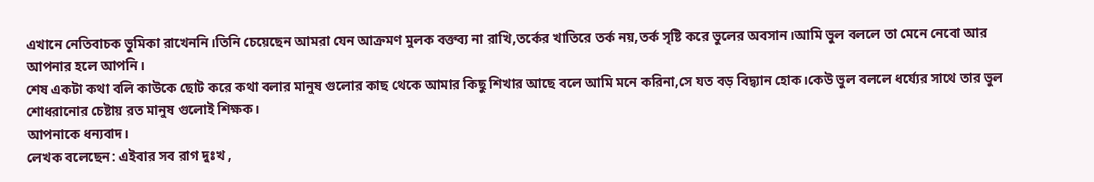এখানে নেতিবাচক ভুমিকা রাখেননি।তিনি চেয়েছেন আমরা যেন আক্রমণ মুলক বক্তব্য না রাখি,তর্কের খাতিরে তর্ক নয়,তর্ক সৃষ্টি করে ভুলের অবসান।আমি ভুল বললে তা মেনে নেবো আর আপনার হলে আপনি।
শেষ একটা কথা বলি কাউকে ছোট করে কথা বলার মানুষ গুলোর কাছ থেকে আমার কিছু শিখার আছে বলে আমি মনে করিনা,সে যত বড় বিদ্ব্যান হোক।কেউ ভুল বললে ধর্য্যের সাথে তার ভুল শোধরানোর চেষ্টায় রত মানুষ গুলোই শিক্ষক।
আপনাকে ধন্যবাদ।
লেখক বলেছেন: এইবার সব রাগ দুঃখ ,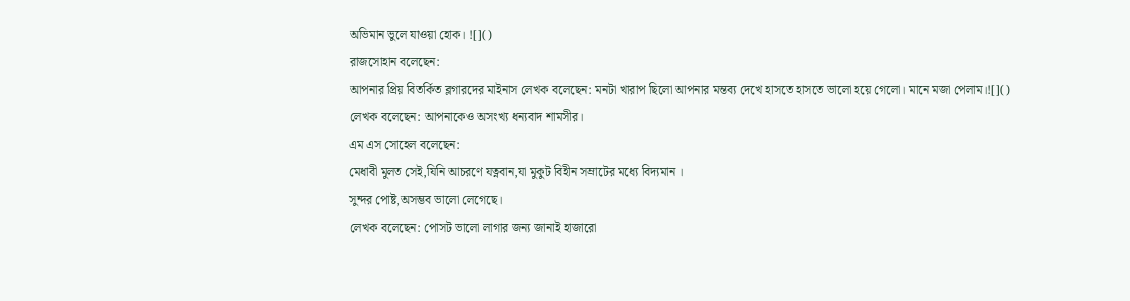অভিমান ভুলে যাওয়া হোক। ![]()
রাজসোহান বলেছেন:
আপনার প্রিয় বিতর্কিত ব্লগারদের মাইনাস লেখক বলেছেন: মনটা খারাপ ছিলো আপনার মন্তব্য দেখে হাসতে হাসতে ভালো হয়ে গেলো। মানে মজা পেলাম।![]()
লেখক বলেছেন: আপনাকেও অসংখ্য ধন্যবাদ শামসীর।
এম এস সোহেল বলেছেন:
মেধাবী মুলত সেই,যিনি আচরণে যত্নবান,যা মুকুট বিহীন সম্রাটের মধ্যে বিদ্যমান ।
সুন্দর পোষ্ট,অসম্ভব ভালো লেগেছে।
লেখক বলেছেন: পোসট ভালো লাগার জন্য জানাই হাজারো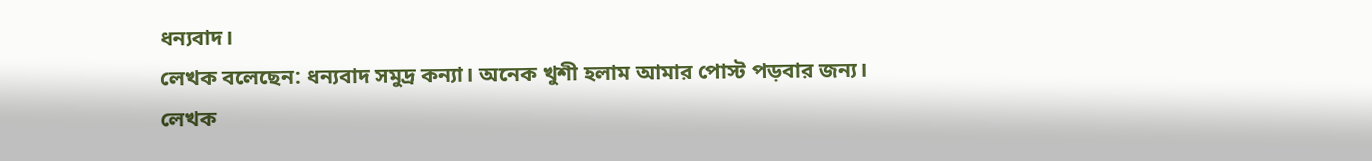ধন্যবাদ।
লেখক বলেছেন: ধন্যবাদ সমুদ্র কন্যা। অনেক খুশী হলাম আমার পোস্ট পড়বার জন্য।
লেখক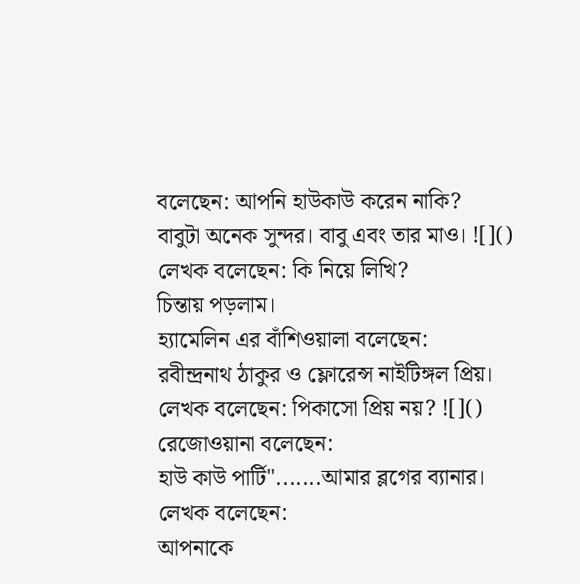বলেছেন: আপনি হাউকাউ করেন নাকি?
বাবুটা অনেক সুন্দর। বাবু এবং তার মাও। ![]()
লেখক বলেছেন: কি নিয়ে লিখি?
চিন্তায় পড়লাম।
হ্যামেলিন এর বাঁশিওয়ালা বলেছেন:
রবীন্দ্রনাথ ঠাকুর ও ফ্লোরেন্স নাইটিঙ্গল প্রিয়।
লেখক বলেছেন: পিকাসো প্রিয় নয়? ![]()
রেজোওয়ানা বলেছেন:
হাউ কাউ পার্টি".......আমার ব্লগের ব্যানার।
লেখক বলেছেন:
আপনাকে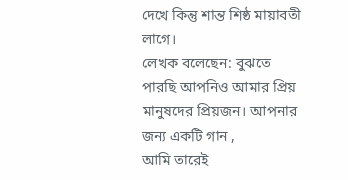দেখে কিন্তু শান্ত শিষ্ঠ মায়াবতী লাগে।
লেখক বলেছেন: বুঝতে পারছি আপনিও আমার প্রিয় মানুষদের প্রিয়জন। আপনার জন্য একটি গান ,
আমি তারেই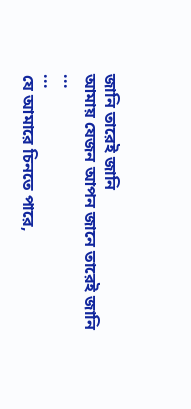জানি তারেই জানি
আমায় যেজন আপন জানে তারেই জানি
...
...
যে আমারে চিনতে পারে,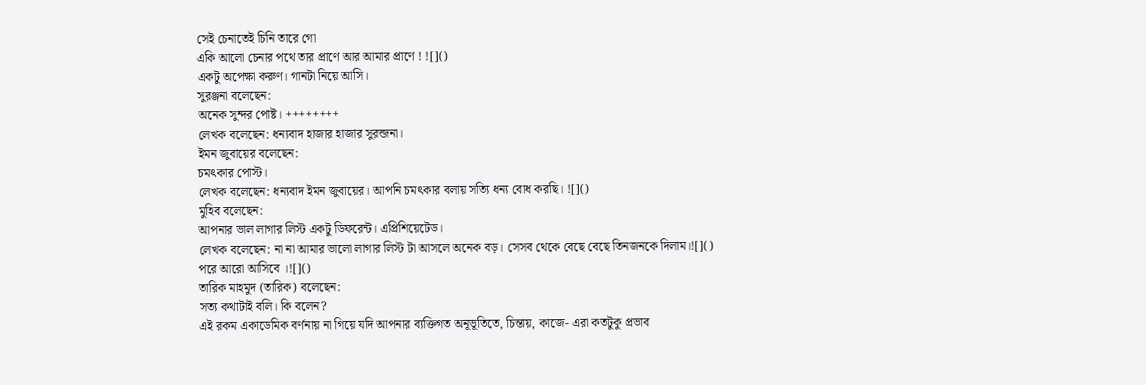সেই চেনাতেই চিনি তারে গো
একি আলো চেনার পথে তার প্রাণে আর আমার প্রাণে ! ![]()
একটু অপেক্ষা করুণ। গানটা নিয়ে আসি।
সুরঞ্জনা বলেছেন:
অনেক সুন্দর পোষ্ট। ++++++++
লেখক বলেছেন: ধন্যবাদ হাজার হাজার সুরন্জনা।
ইমন জুবায়ের বলেছেন:
চমৎকার পোস্ট।
লেখক বলেছেন: ধন্যবাদ ইমন জুবায়ের। আপনি চমৎকার বলায় সত্যি ধন্য বোধ করছি। ![]()
মুহিব বলেছেন:
আপনার ভাল লাগার লিস্ট একটু ডিফরেন্ট। এপ্রিশিয়েটেড।
লেখক বলেছেন: না না আমার ভালো লাগার লিস্ট টা আসলে অনেক বড়। সেসব থেকে বেছে বেছে তিনজনকে দিলাম।![]()
পরে আরো আসিবে ।![]()
তারিক মাহমুদ (তারিক) বলেছেন:
সত্য কথাটাই বলি। কি বলেন?
এই রকম একাডেমিক বর্ণনায় না গিয়ে যদি আপনার ব্যক্তিগত অনূভূতিতে, চিন্তায়, কাজে- এরা কতটুকু প্রভাব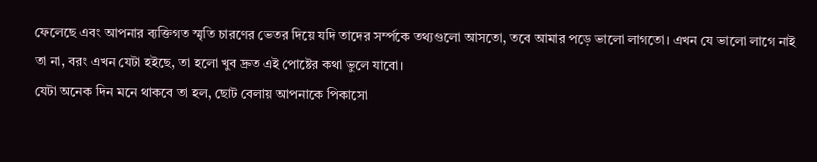ফেলেছে এবং আপনার ব্যক্তিগত স্মৃতি চারণের ভেতর দিয়ে যদি তাদের সর্ম্পকে তথ্যগুলো আসতো, তবে আমার পড়ে ভালো লাগতো। এখন যে ভালো লাগে নাই তা না, বরং এখন যেটা হইছে, তা হলো খুব দ্রুত এই পোষ্টের কথা ভুলে যাবো।
যেটা অনেক দিন মনে থাকবে তা হল, ছোট বেলায় আপনাকে পিকাসো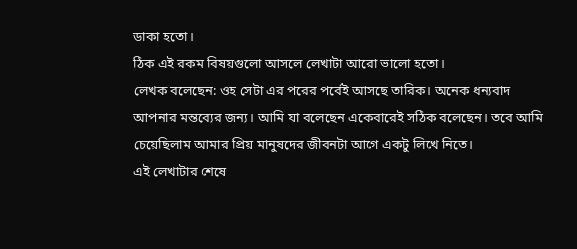ডাকা হতো।
ঠিক এই রকম বিষয়গুলো আসলে লেখাটা আরো ভালো হতো।
লেখক বলেছেন: ওহ সেটা এর পরের পর্বেই আসছে তারিক। অনেক ধন্যবাদ আপনার মন্তব্যের জন্য। আমি যা বলেছেন একেবারেই সঠিক বলেছেন। তবে আমি চেয়েছিলাম আমার প্রিয় মানুষদের জীবনটা আগে একটু লিখে নিতে।
এই লেখাটার শেষে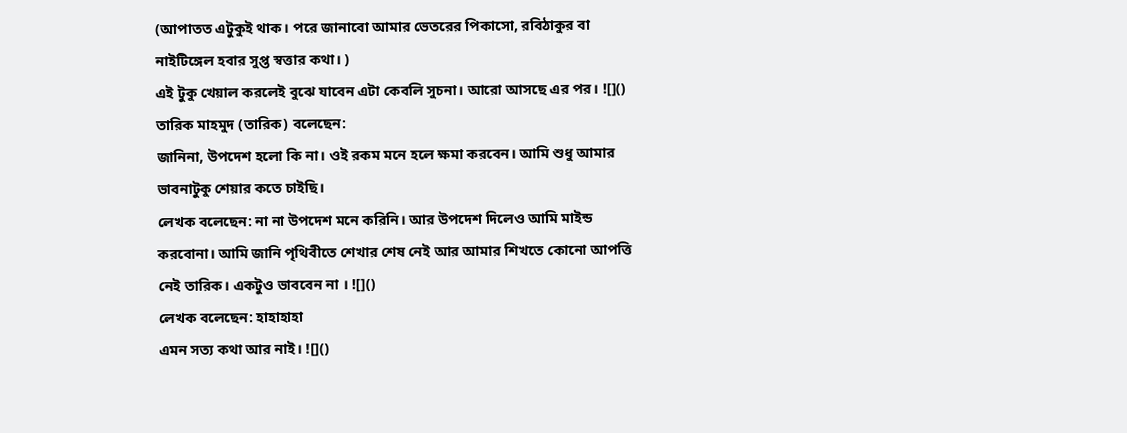(আপাতত এটুকুই থাক। পরে জানাবো আমার ভেতরের পিকাসো, রবিঠাকুর বা নাইটিঙ্গেল হবার সুপ্ত স্বত্তার কথা। )
এই টুকু খেয়াল করলেই বুঝে যাবেন এটা কেবলি সুচনা। আরো আসছে এর পর। ![]()
তারিক মাহমুদ (তারিক) বলেছেন:
জানিনা, উপদেশ হলো কি না। ওই রকম মনে হলে ক্ষমা করবেন। আমি শুধু আমার ভাবনাটুকু শেয়ার কতে চাইছি।
লেখক বলেছেন: না না উপদেশ মনে করিনি। আর উপদেশ দিলেও আমি মাইন্ড করবোনা। আমি জানি পৃথিবীতে শেখার শেষ নেই আর আমার শিখতে কোনো আপত্তি নেই তারিক। একটুও ভাববেন না । ![]()
লেখক বলেছেন: হাহাহাহা
এমন সত্য কথা আর নাই। ![]()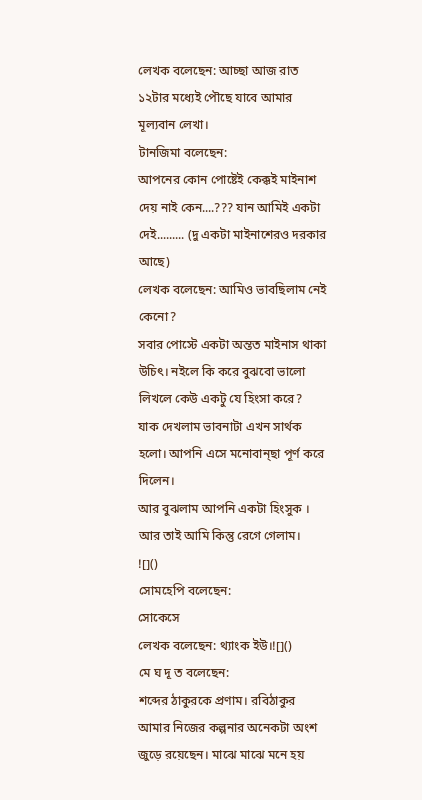লেখক বলেছেন: আচ্ছা আজ রাত ১২টার মধ্যেই পৌছে যাবে আমার মূল্যবান লেখা।
টানজিমা বলেছেন:
আপনের কোন পোষ্টেই কেক্কই মাইনাশ দেয় নাই কেন....??? যান আমিই একটা দেই......... (দু একটা মাইনাশেরও দরকার আছে)
লেখক বলেছেন: আমিও ভাবছিলাম নেই কেনো?
সবার পোস্টে একটা অন্তত মাইনাস থাকা উচিৎ। নইলে কি করে বুঝবো ভালো লিখলে কেউ একটু যে হিংসা করে?
যাক দেখলাম ভাবনাটা এখন সার্থক হলো। আপনি এসে মনোবান্ছা পূর্ণ করে দিলেন।
আর বুঝলাম আপনি একটা হিংসুক ।
আর তাই আমি কিন্তু রেগে গেলাম।
![]()
সোমহেপি বলেছেন:
সোকেসে
লেখক বলেছেন: থ্যাংক ইউ।![]()
মে ঘ দূ ত বলেছেন:
শব্দের ঠাকুরকে প্রণাম। রবিঠাকুর আমার নিজের কল্পনার অনেকটা অংশ জুড়ে রয়েছেন। মাঝে মাঝে মনে হয়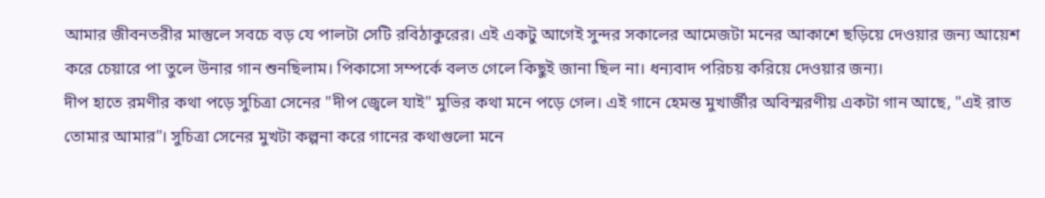আমার জীবনতরীর মাস্তুলে সবচে বড় যে পালটা সেটি রবিঠাকুরের। এই একটু আগেই সুন্দর সকালের আমেজটা মনের আকাশে ছড়িয়ে দেওয়ার জন্য আয়েশ করে চেয়ারে পা তুলে উনার গান শুনছিলাম। পিকাসো সম্পর্কে বলত গেলে কিছুই জানা ছিল না। ধন্যবাদ পরিচয় করিয়ে দেওয়ার জন্য।
দীপ হাতে রমণীর কথা পড়ে সুচিত্রা সেনের "দীপ জ্বেলে যাই" মুভির কথা মনে পড়ে গেল। এই গানে হেমন্ত মুখার্জীর অবিস্মরণীয় একটা গান আছে, "এই রাত তোমার আমার"। সুচিত্রা সেনের মুখটা কল্পনা করে গানের কথাগুলো মনে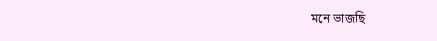মনে ভাজছি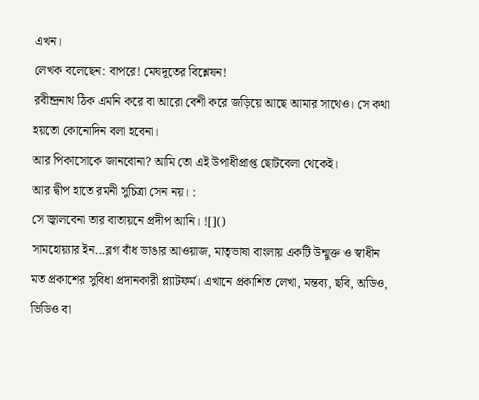এখন।
লেখক বলেছেন: বাপরে! মেঘদূতের বিশ্লেষন!
রবীন্দ্রনাথ ঠিক এমনি করে বা আরো বেশী করে জড়িয়ে আছে আমার সাথেও। সে কথা হয়তো কোনোদিন বলা হবেনা।
আর পিকাসোকে জানবোনা? আমি তো এই উপাধীপ্রাপ্ত ছোটবেলা থেকেই।
আর দ্বীপ হাতে রমনী সুচিত্রা সেন নয়। :
সে জ্বালবেনা তার বাতায়নে প্রদীপ আনি। ![]()
সামহোয়্যার ইন...ব্লগ বাঁধ ভাঙার আওয়াজ, মাতৃভাষা বাংলায় একটি উন্মুক্ত ও স্বাধীন মত প্রকাশের সুবিধা প্রদানকারী প্ল্যাটফর্ম। এখানে প্রকাশিত লেখা, মন্তব্য, ছবি, অডিও, ভিডিও বা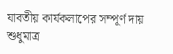যাবতীয় কার্যকলাপের সম্পূর্ণ দায় শুধুমাত্র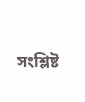সংশ্লিষ্ট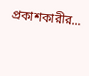প্রকাশকারীর...